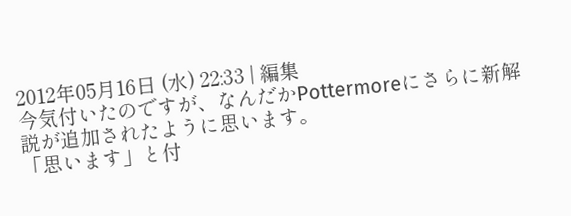2012年05月16日 (水) 22:33 | 編集
今気付いたのですが、なんだかPottermoreにさらに新解説が追加されたように思います。
「思います」と付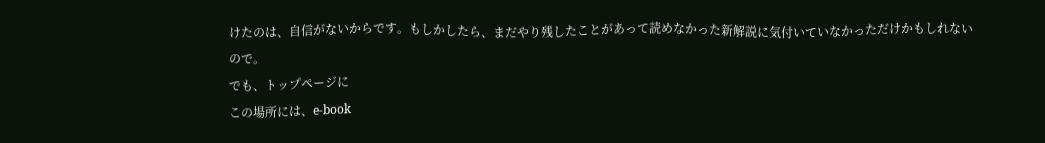けたのは、自信がないからです。もしかしたら、まだやり残したことがあって読めなかった新解説に気付いていなかっただけかもしれないので。
でも、トップページに
この場所には、e-book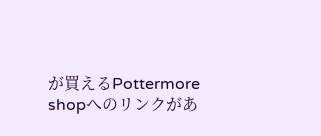が買えるPottermore shopへのリンクがあ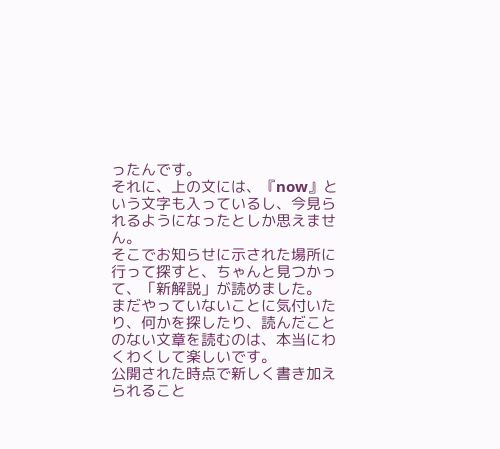ったんです。
それに、上の文には、『now』という文字も入っているし、今見られるようになったとしか思えません。
そこでお知らせに示された場所に行って探すと、ちゃんと見つかって、「新解説」が読めました。
まだやっていないことに気付いたり、何かを探したり、読んだことのない文章を読むのは、本当にわくわくして楽しいです。
公開された時点で新しく書き加えられること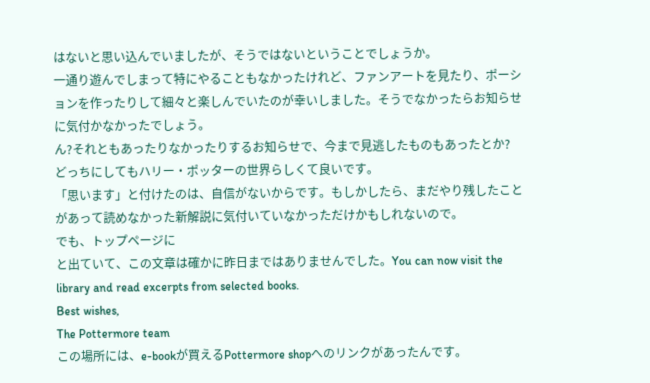はないと思い込んでいましたが、そうではないということでしょうか。
一通り遊んでしまって特にやることもなかったけれど、ファンアートを見たり、ポーションを作ったりして細々と楽しんでいたのが幸いしました。そうでなかったらお知らせに気付かなかったでしょう。
ん?それともあったりなかったりするお知らせで、今まで見逃したものもあったとか?
どっちにしてもハリー・ポッターの世界らしくて良いです。
「思います」と付けたのは、自信がないからです。もしかしたら、まだやり残したことがあって読めなかった新解説に気付いていなかっただけかもしれないので。
でも、トップページに
と出ていて、この文章は確かに昨日まではありませんでした。You can now visit the library and read excerpts from selected books.
Best wishes,
The Pottermore team
この場所には、e-bookが買えるPottermore shopへのリンクがあったんです。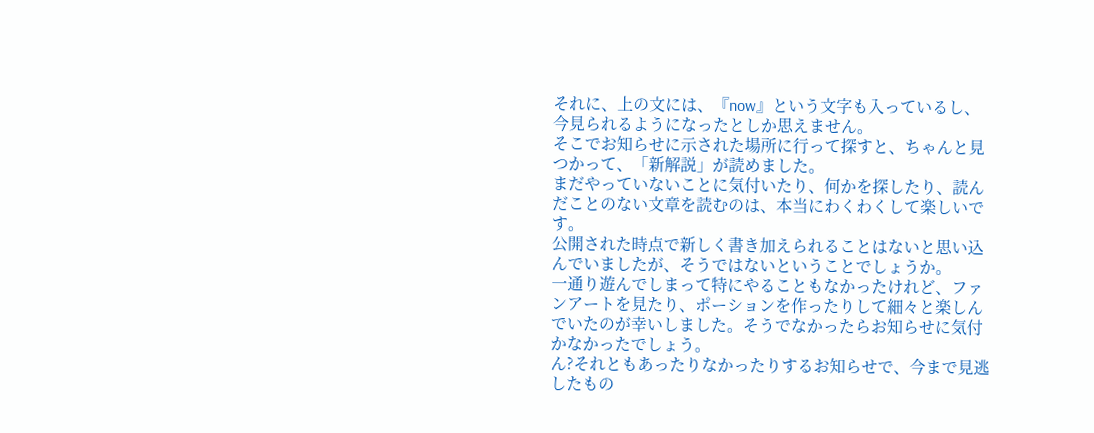それに、上の文には、『now』という文字も入っているし、今見られるようになったとしか思えません。
そこでお知らせに示された場所に行って探すと、ちゃんと見つかって、「新解説」が読めました。
まだやっていないことに気付いたり、何かを探したり、読んだことのない文章を読むのは、本当にわくわくして楽しいです。
公開された時点で新しく書き加えられることはないと思い込んでいましたが、そうではないということでしょうか。
一通り遊んでしまって特にやることもなかったけれど、ファンアートを見たり、ポーションを作ったりして細々と楽しんでいたのが幸いしました。そうでなかったらお知らせに気付かなかったでしょう。
ん?それともあったりなかったりするお知らせで、今まで見逃したもの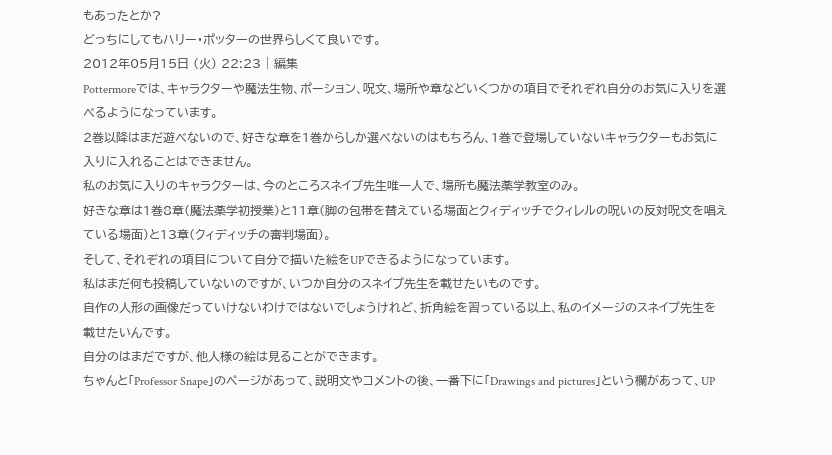もあったとか?
どっちにしてもハリー・ポッターの世界らしくて良いです。
2012年05月15日 (火) 22:23 | 編集
Pottermoreでは、キャラクターや魔法生物、ポーション、呪文、場所や章などいくつかの項目でそれぞれ自分のお気に入りを選べるようになっています。
2巻以降はまだ遊べないので、好きな章を1巻からしか選べないのはもちろん、1巻で登場していないキャラクターもお気に入りに入れることはできません。
私のお気に入りのキャラクターは、今のところスネイプ先生唯一人で、場所も魔法薬学教室のみ。
好きな章は1巻8章(魔法薬学初授業)と11章(脚の包帯を替えている場面とクィディッチでクィレルの呪いの反対呪文を唱えている場面)と13章(クィディッチの審判場面)。
そして、それぞれの項目について自分で描いた絵をUPできるようになっています。
私はまだ何も投稿していないのですが、いつか自分のスネイプ先生を載せたいものです。
自作の人形の画像だっていけないわけではないでしょうけれど、折角絵を習っている以上、私のイメージのスネイプ先生を載せたいんです。
自分のはまだですが、他人様の絵は見ることができます。
ちゃんと「Professor Snape」のページがあって、説明文やコメントの後、一番下に「Drawings and pictures」という欄があって、UP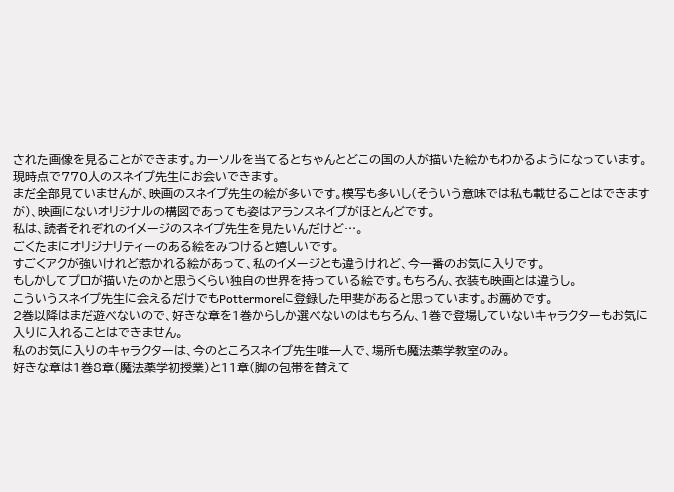された画像を見ることができます。カーソルを当てるとちゃんとどこの国の人が描いた絵かもわかるようになっています。
現時点で770人のスネイプ先生にお会いできます。
まだ全部見ていませんが、映画のスネイプ先生の絵が多いです。模写も多いし(そういう意味では私も載せることはできますが)、映画にないオリジナルの構図であっても姿はアランスネイプがほとんどです。
私は、読者それぞれのイメージのスネイプ先生を見たいんだけど…。
ごくたまにオリジナリティーのある絵をみつけると嬉しいです。
すごくアクが強いけれど惹かれる絵があって、私のイメージとも違うけれど、今一番のお気に入りです。
もしかしてプロが描いたのかと思うくらい独自の世界を持っている絵です。もちろん、衣装も映画とは違うし。
こういうスネイプ先生に会えるだけでもPottermoreに登録した甲斐があると思っています。お薦めです。
2巻以降はまだ遊べないので、好きな章を1巻からしか選べないのはもちろん、1巻で登場していないキャラクターもお気に入りに入れることはできません。
私のお気に入りのキャラクターは、今のところスネイプ先生唯一人で、場所も魔法薬学教室のみ。
好きな章は1巻8章(魔法薬学初授業)と11章(脚の包帯を替えて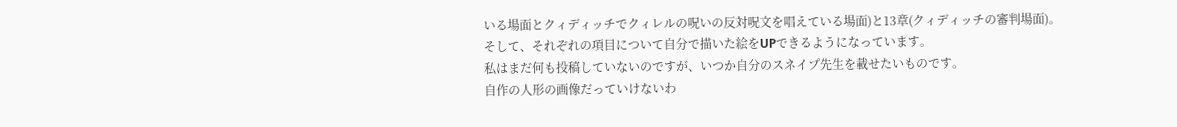いる場面とクィディッチでクィレルの呪いの反対呪文を唱えている場面)と13章(クィディッチの審判場面)。
そして、それぞれの項目について自分で描いた絵をUPできるようになっています。
私はまだ何も投稿していないのですが、いつか自分のスネイプ先生を載せたいものです。
自作の人形の画像だっていけないわ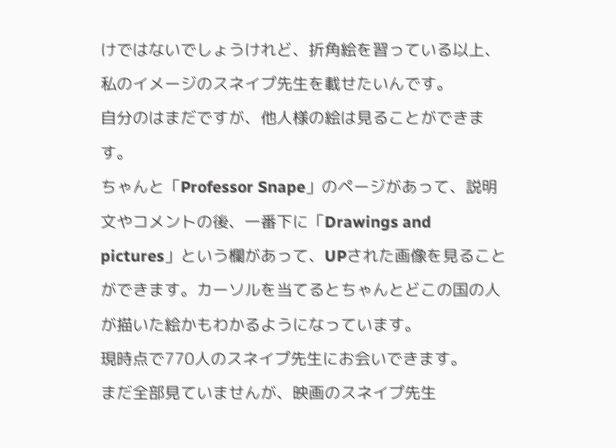けではないでしょうけれど、折角絵を習っている以上、私のイメージのスネイプ先生を載せたいんです。
自分のはまだですが、他人様の絵は見ることができます。
ちゃんと「Professor Snape」のページがあって、説明文やコメントの後、一番下に「Drawings and pictures」という欄があって、UPされた画像を見ることができます。カーソルを当てるとちゃんとどこの国の人が描いた絵かもわかるようになっています。
現時点で770人のスネイプ先生にお会いできます。
まだ全部見ていませんが、映画のスネイプ先生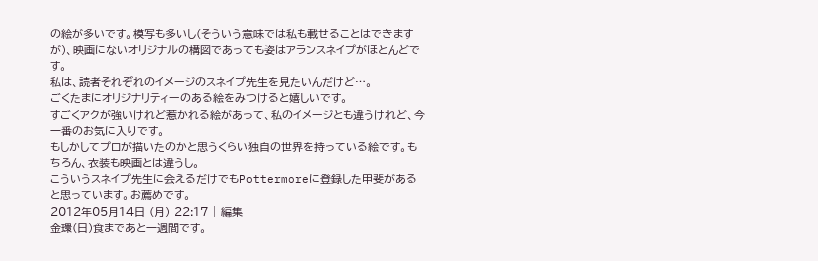の絵が多いです。模写も多いし(そういう意味では私も載せることはできますが)、映画にないオリジナルの構図であっても姿はアランスネイプがほとんどです。
私は、読者それぞれのイメージのスネイプ先生を見たいんだけど…。
ごくたまにオリジナリティーのある絵をみつけると嬉しいです。
すごくアクが強いけれど惹かれる絵があって、私のイメージとも違うけれど、今一番のお気に入りです。
もしかしてプロが描いたのかと思うくらい独自の世界を持っている絵です。もちろん、衣装も映画とは違うし。
こういうスネイプ先生に会えるだけでもPottermoreに登録した甲斐があると思っています。お薦めです。
2012年05月14日 (月) 22:17 | 編集
金環(日)食まであと一週間です。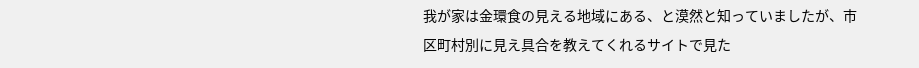我が家は金環食の見える地域にある、と漠然と知っていましたが、市区町村別に見え具合を教えてくれるサイトで見た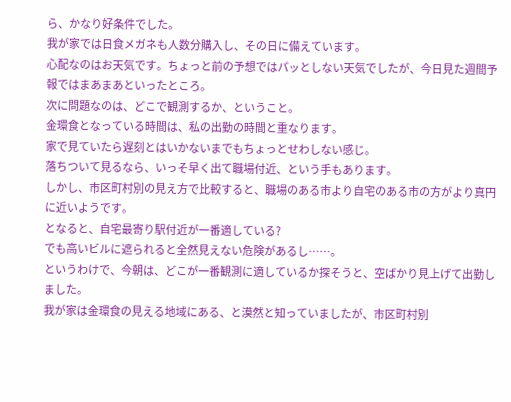ら、かなり好条件でした。
我が家では日食メガネも人数分購入し、その日に備えています。
心配なのはお天気です。ちょっと前の予想ではパッとしない天気でしたが、今日見た週間予報ではまあまあといったところ。
次に問題なのは、どこで観測するか、ということ。
金環食となっている時間は、私の出勤の時間と重なります。
家で見ていたら遅刻とはいかないまでもちょっとせわしない感じ。
落ちついて見るなら、いっそ早く出て職場付近、という手もあります。
しかし、市区町村別の見え方で比較すると、職場のある市より自宅のある市の方がより真円に近いようです。
となると、自宅最寄り駅付近が一番適している?
でも高いビルに遮られると全然見えない危険があるし……。
というわけで、今朝は、どこが一番観測に適しているか探そうと、空ばかり見上げて出勤しました。
我が家は金環食の見える地域にある、と漠然と知っていましたが、市区町村別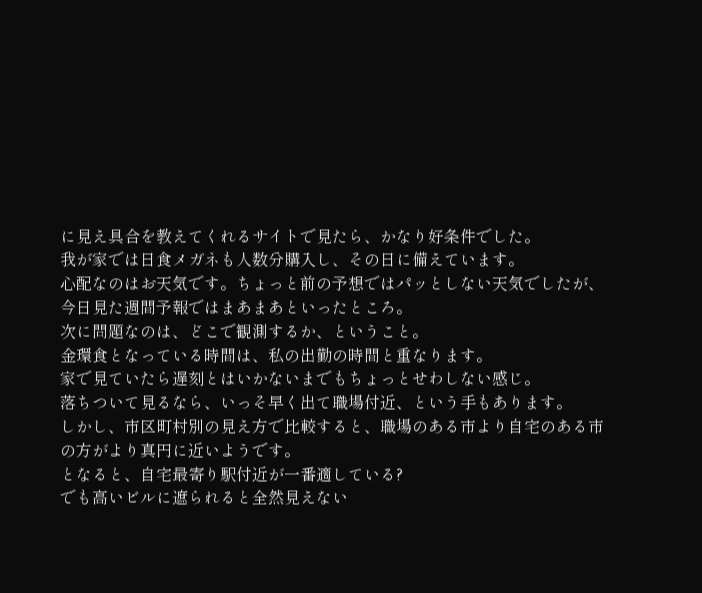に見え具合を教えてくれるサイトで見たら、かなり好条件でした。
我が家では日食メガネも人数分購入し、その日に備えています。
心配なのはお天気です。ちょっと前の予想ではパッとしない天気でしたが、今日見た週間予報ではまあまあといったところ。
次に問題なのは、どこで観測するか、ということ。
金環食となっている時間は、私の出勤の時間と重なります。
家で見ていたら遅刻とはいかないまでもちょっとせわしない感じ。
落ちついて見るなら、いっそ早く出て職場付近、という手もあります。
しかし、市区町村別の見え方で比較すると、職場のある市より自宅のある市の方がより真円に近いようです。
となると、自宅最寄り駅付近が一番適している?
でも高いビルに遮られると全然見えない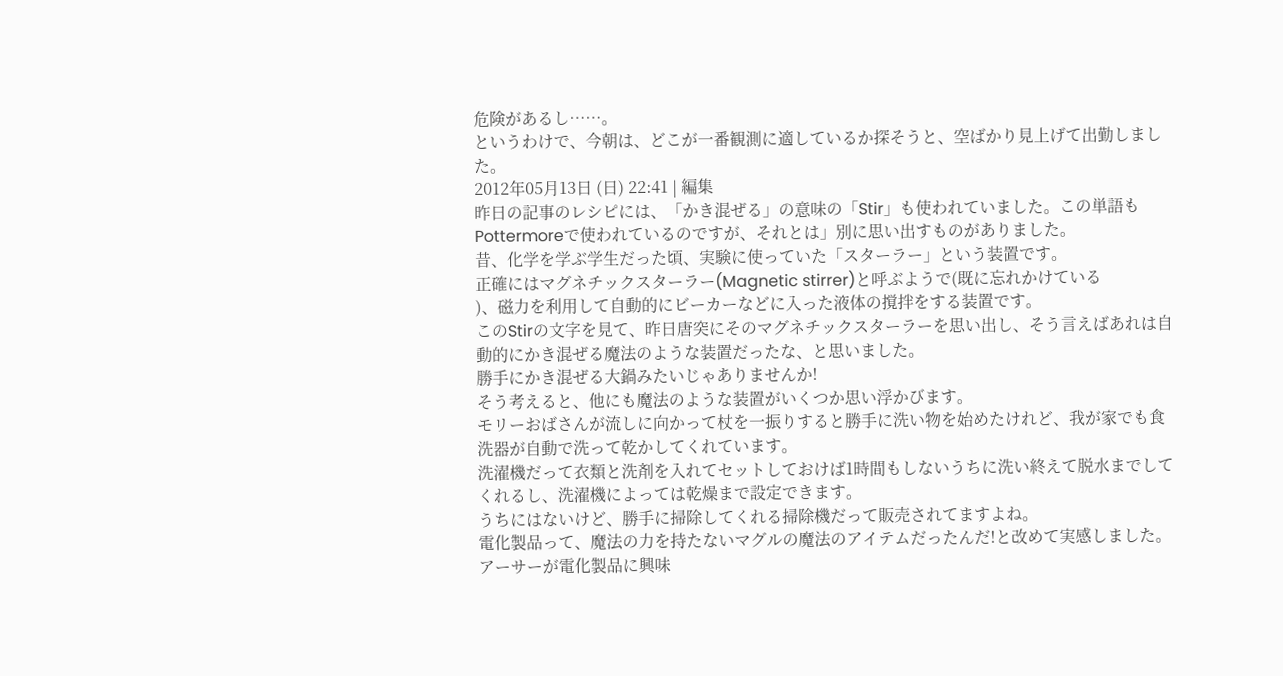危険があるし……。
というわけで、今朝は、どこが一番観測に適しているか探そうと、空ばかり見上げて出勤しました。
2012年05月13日 (日) 22:41 | 編集
昨日の記事のレシピには、「かき混ぜる」の意味の「Stir」も使われていました。この単語もPottermoreで使われているのですが、それとは」別に思い出すものがありました。
昔、化学を学ぶ学生だった頃、実験に使っていた「スターラー」という装置です。
正確にはマグネチックスターラー(Magnetic stirrer)と呼ぶようで(既に忘れかけている
)、磁力を利用して自動的にビーカーなどに入った液体の撹拌をする装置です。
このStirの文字を見て、昨日唐突にそのマグネチックスターラーを思い出し、そう言えばあれは自動的にかき混ぜる魔法のような装置だったな、と思いました。
勝手にかき混ぜる大鍋みたいじゃありませんか!
そう考えると、他にも魔法のような装置がいくつか思い浮かびます。
モリーおばさんが流しに向かって杖を一振りすると勝手に洗い物を始めたけれど、我が家でも食洗器が自動で洗って乾かしてくれています。
洗濯機だって衣類と洗剤を入れてセットしておけば1時間もしないうちに洗い終えて脱水までしてくれるし、洗濯機によっては乾燥まで設定できます。
うちにはないけど、勝手に掃除してくれる掃除機だって販売されてますよね。
電化製品って、魔法の力を持たないマグルの魔法のアイテムだったんだ!と改めて実感しました。アーサーが電化製品に興味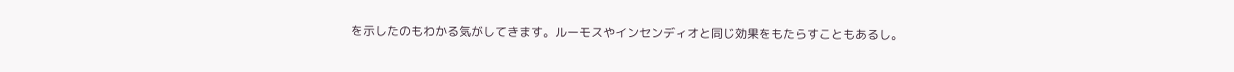を示したのもわかる気がしてきます。ルーモスやインセンディオと同じ効果をもたらすこともあるし。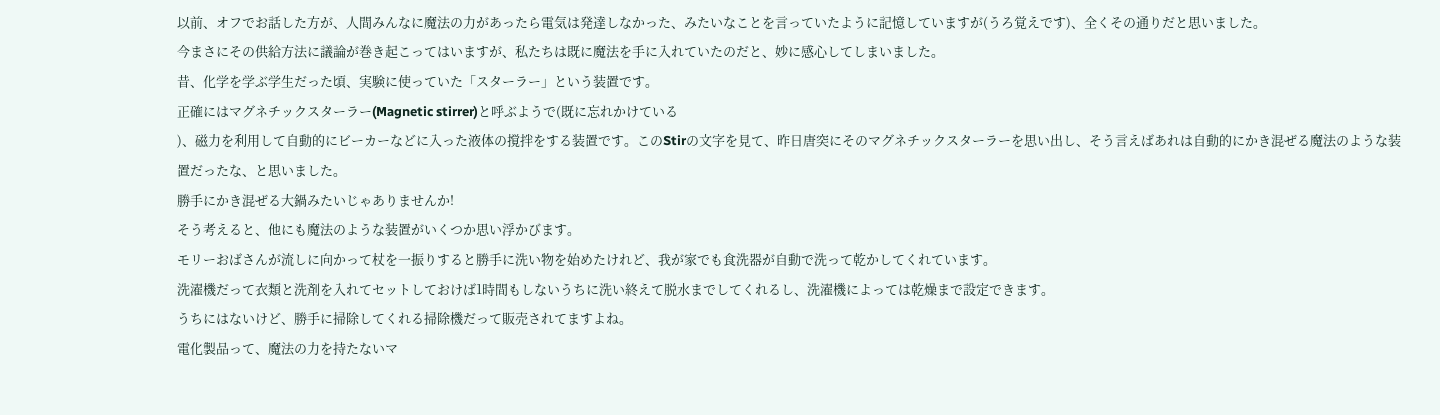以前、オフでお話した方が、人間みんなに魔法の力があったら電気は発達しなかった、みたいなことを言っていたように記憶していますが(うろ覚えです)、全くその通りだと思いました。
今まさにその供給方法に議論が巻き起こってはいますが、私たちは既に魔法を手に入れていたのだと、妙に感心してしまいました。
昔、化学を学ぶ学生だった頃、実験に使っていた「スターラー」という装置です。
正確にはマグネチックスターラー(Magnetic stirrer)と呼ぶようで(既に忘れかけている
)、磁力を利用して自動的にビーカーなどに入った液体の撹拌をする装置です。このStirの文字を見て、昨日唐突にそのマグネチックスターラーを思い出し、そう言えばあれは自動的にかき混ぜる魔法のような装置だったな、と思いました。
勝手にかき混ぜる大鍋みたいじゃありませんか!
そう考えると、他にも魔法のような装置がいくつか思い浮かびます。
モリーおばさんが流しに向かって杖を一振りすると勝手に洗い物を始めたけれど、我が家でも食洗器が自動で洗って乾かしてくれています。
洗濯機だって衣類と洗剤を入れてセットしておけば1時間もしないうちに洗い終えて脱水までしてくれるし、洗濯機によっては乾燥まで設定できます。
うちにはないけど、勝手に掃除してくれる掃除機だって販売されてますよね。
電化製品って、魔法の力を持たないマ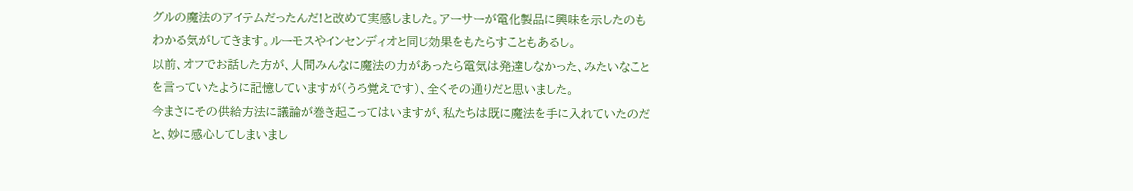グルの魔法のアイテムだったんだ!と改めて実感しました。アーサーが電化製品に興味を示したのもわかる気がしてきます。ルーモスやインセンディオと同じ効果をもたらすこともあるし。
以前、オフでお話した方が、人間みんなに魔法の力があったら電気は発達しなかった、みたいなことを言っていたように記憶していますが(うろ覚えです)、全くその通りだと思いました。
今まさにその供給方法に議論が巻き起こってはいますが、私たちは既に魔法を手に入れていたのだと、妙に感心してしまいまし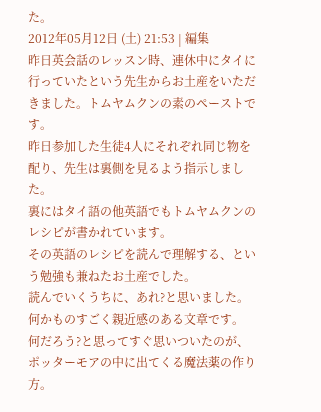た。
2012年05月12日 (土) 21:53 | 編集
昨日英会話のレッスン時、連休中にタイに行っていたという先生からお土産をいただきました。トムヤムクンの素のペーストです。
昨日参加した生徒4人にそれぞれ同じ物を配り、先生は裏側を見るよう指示しました。
裏にはタイ語の他英語でもトムヤムクンのレシピが書かれています。
その英語のレシピを読んで理解する、という勉強も兼ねたお土産でした。
読んでいくうちに、あれ?と思いました。
何かものすごく親近感のある文章です。
何だろう?と思ってすぐ思いついたのが、ポッターモアの中に出てくる魔法薬の作り方。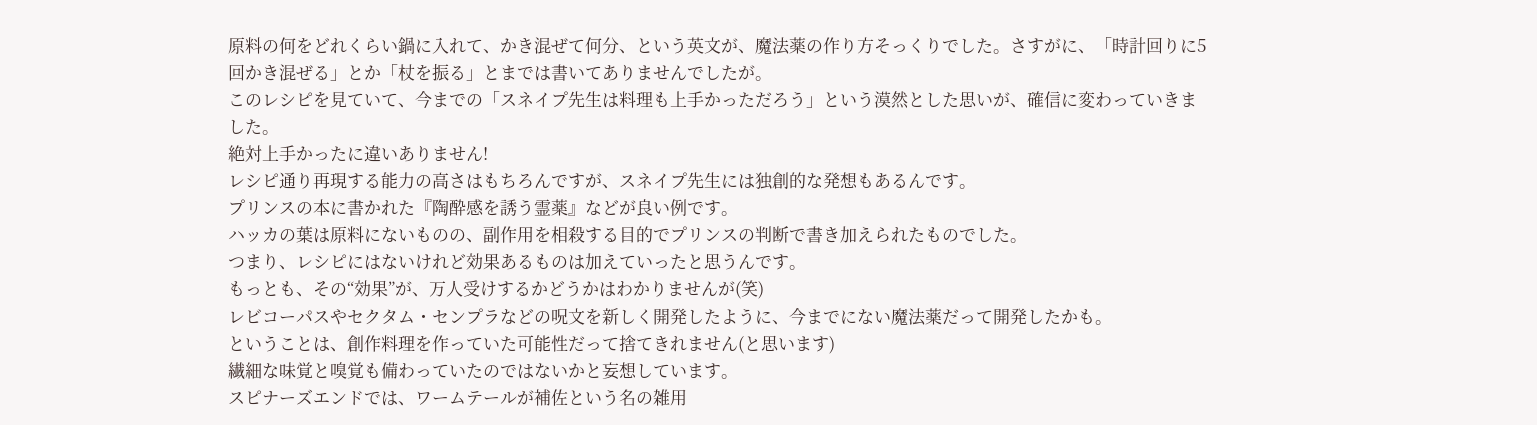原料の何をどれくらい鍋に入れて、かき混ぜて何分、という英文が、魔法薬の作り方そっくりでした。さすがに、「時計回りに5回かき混ぜる」とか「杖を振る」とまでは書いてありませんでしたが。
このレシピを見ていて、今までの「スネイプ先生は料理も上手かっただろう」という漠然とした思いが、確信に変わっていきました。
絶対上手かったに違いありません!
レシピ通り再現する能力の高さはもちろんですが、スネイプ先生には独創的な発想もあるんです。
プリンスの本に書かれた『陶酔感を誘う霊薬』などが良い例です。
ハッカの葉は原料にないものの、副作用を相殺する目的でプリンスの判断で書き加えられたものでした。
つまり、レシピにはないけれど効果あるものは加えていったと思うんです。
もっとも、その“効果”が、万人受けするかどうかはわかりませんが(笑)
レビコーパスやセクタム・センプラなどの呪文を新しく開発したように、今までにない魔法薬だって開発したかも。
ということは、創作料理を作っていた可能性だって捨てきれません(と思います)
繊細な味覚と嗅覚も備わっていたのではないかと妄想しています。
スピナーズエンドでは、ワームテールが補佐という名の雑用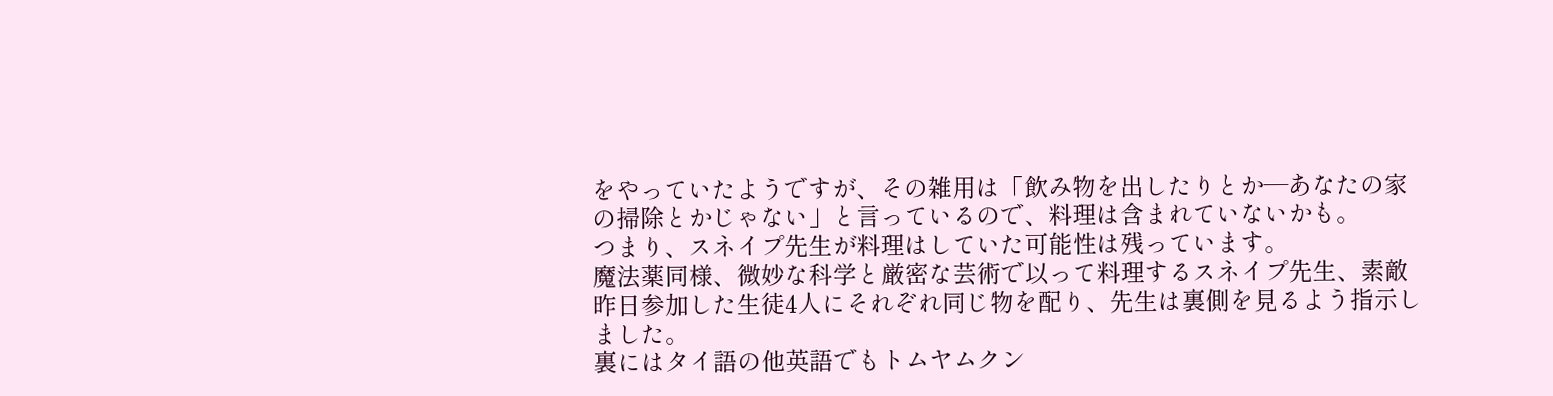をやっていたようですが、その雑用は「飲み物を出したりとか―あなたの家の掃除とかじゃない」と言っているので、料理は含まれていないかも。
つまり、スネイプ先生が料理はしていた可能性は残っています。
魔法薬同様、微妙な科学と厳密な芸術で以って料理するスネイプ先生、素敵
昨日参加した生徒4人にそれぞれ同じ物を配り、先生は裏側を見るよう指示しました。
裏にはタイ語の他英語でもトムヤムクン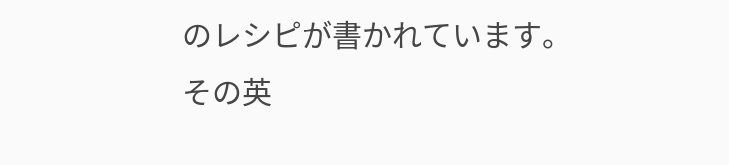のレシピが書かれています。
その英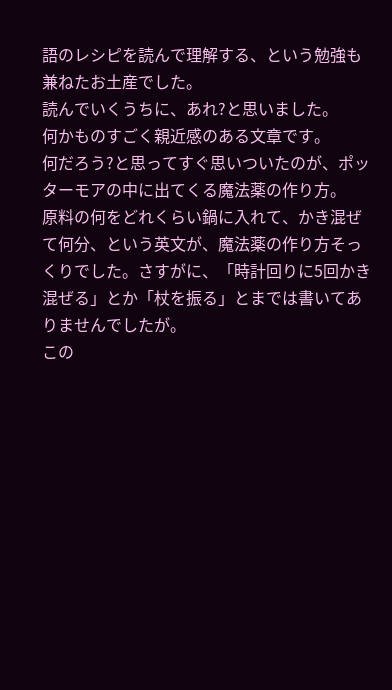語のレシピを読んで理解する、という勉強も兼ねたお土産でした。
読んでいくうちに、あれ?と思いました。
何かものすごく親近感のある文章です。
何だろう?と思ってすぐ思いついたのが、ポッターモアの中に出てくる魔法薬の作り方。
原料の何をどれくらい鍋に入れて、かき混ぜて何分、という英文が、魔法薬の作り方そっくりでした。さすがに、「時計回りに5回かき混ぜる」とか「杖を振る」とまでは書いてありませんでしたが。
この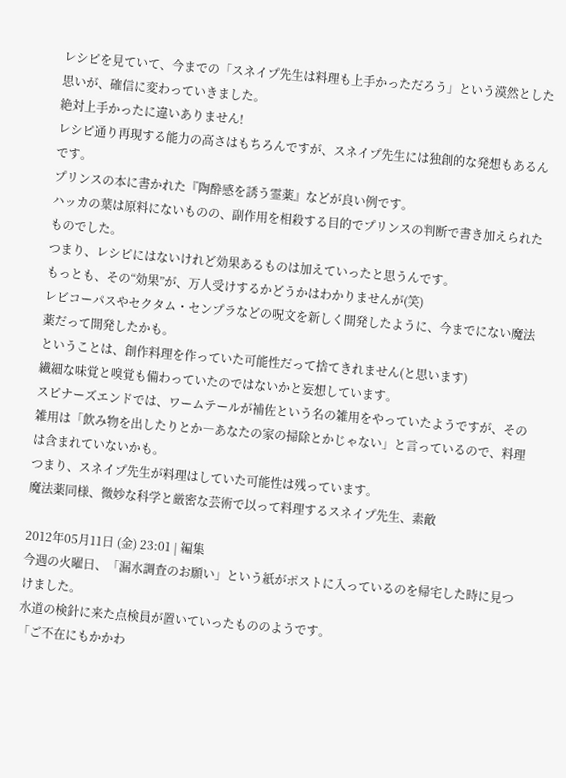レシピを見ていて、今までの「スネイプ先生は料理も上手かっただろう」という漠然とした思いが、確信に変わっていきました。
絶対上手かったに違いありません!
レシピ通り再現する能力の高さはもちろんですが、スネイプ先生には独創的な発想もあるんです。
プリンスの本に書かれた『陶酔感を誘う霊薬』などが良い例です。
ハッカの葉は原料にないものの、副作用を相殺する目的でプリンスの判断で書き加えられたものでした。
つまり、レシピにはないけれど効果あるものは加えていったと思うんです。
もっとも、その“効果”が、万人受けするかどうかはわかりませんが(笑)
レビコーパスやセクタム・センプラなどの呪文を新しく開発したように、今までにない魔法薬だって開発したかも。
ということは、創作料理を作っていた可能性だって捨てきれません(と思います)
繊細な味覚と嗅覚も備わっていたのではないかと妄想しています。
スピナーズエンドでは、ワームテールが補佐という名の雑用をやっていたようですが、その雑用は「飲み物を出したりとか―あなたの家の掃除とかじゃない」と言っているので、料理は含まれていないかも。
つまり、スネイプ先生が料理はしていた可能性は残っています。
魔法薬同様、微妙な科学と厳密な芸術で以って料理するスネイプ先生、素敵

2012年05月11日 (金) 23:01 | 編集
今週の火曜日、「漏水調査のお願い」という紙がポストに入っているのを帰宅した時に見つけました。
水道の検針に来た点検員が置いていったもののようです。
「ご不在にもかかわ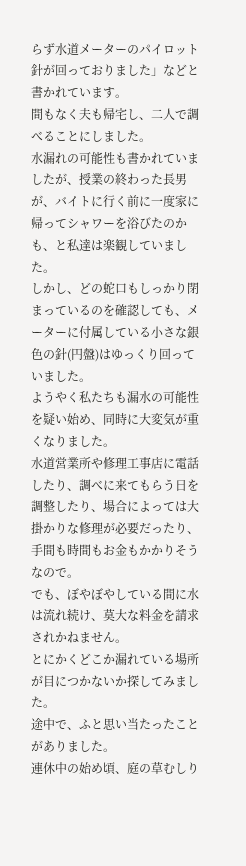らず水道メーターのパイロット針が回っておりました」などと書かれています。
間もなく夫も帰宅し、二人で調べることにしました。
水漏れの可能性も書かれていましたが、授業の終わった長男が、バイトに行く前に一度家に帰ってシャワーを浴びたのかも、と私達は楽観していました。
しかし、どの蛇口もしっかり閉まっているのを確認しても、メーターに付属している小さな銀色の針(円盤)はゆっくり回っていました。
ようやく私たちも漏水の可能性を疑い始め、同時に大変気が重くなりました。
水道営業所や修理工事店に電話したり、調べに来てもらう日を調整したり、場合によっては大掛かりな修理が必要だったり、手間も時間もお金もかかりそうなので。
でも、ぼやぼやしている間に水は流れ続け、莫大な料金を請求されかねません。
とにかくどこか漏れている場所が目につかないか探してみました。
途中で、ふと思い当たったことがありました。
連休中の始め頃、庭の草むしり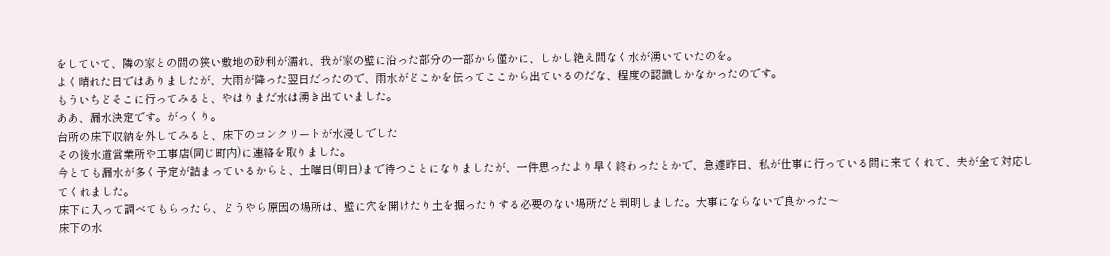をしていて、隣の家との間の狭い敷地の砂利が濡れ、我が家の壁に沿った部分の一部から僅かに、しかし絶え間なく水が湧いていたのを。
よく晴れた日ではありましたが、大雨が降った翌日だったので、雨水がどこかを伝ってここから出ているのだな、程度の認識しかなかったのです。
もういちどそこに行ってみると、やはりまだ水は湧き出ていました。
ああ、漏水決定です。がっくり。
台所の床下収納を外してみると、床下のコンクリートが水浸しでした
その後水道営業所や工事店(同じ町内)に連絡を取りました。
今とても漏水が多く予定が詰まっているからと、土曜日(明日)まで待つことになりましたが、一件思ったより早く終わったとかで、急遽昨日、私が仕事に行っている間に来てくれて、夫が全て対応してくれました。
床下に入って調べてもらったら、どうやら原因の場所は、壁に穴を開けたり土を掘ったりする必要のない場所だと判明しました。大事にならないで良かった〜
床下の水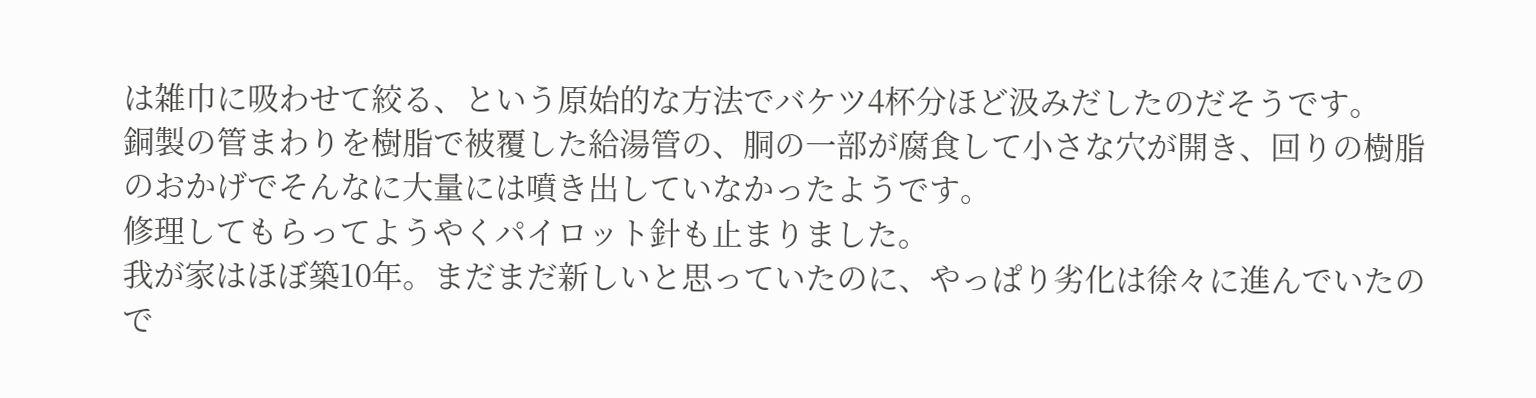は雑巾に吸わせて絞る、という原始的な方法でバケツ4杯分ほど汲みだしたのだそうです。
銅製の管まわりを樹脂で被覆した給湯管の、胴の一部が腐食して小さな穴が開き、回りの樹脂のおかげでそんなに大量には噴き出していなかったようです。
修理してもらってようやくパイロット針も止まりました。
我が家はほぼ築10年。まだまだ新しいと思っていたのに、やっぱり劣化は徐々に進んでいたので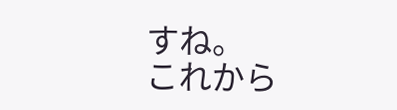すね。
これから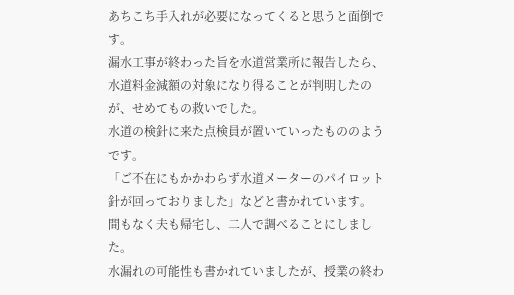あちこち手入れが必要になってくると思うと面倒です。
漏水工事が終わった旨を水道営業所に報告したら、水道料金減額の対象になり得ることが判明したのが、せめてもの救いでした。
水道の検針に来た点検員が置いていったもののようです。
「ご不在にもかかわらず水道メーターのパイロット針が回っておりました」などと書かれています。
間もなく夫も帰宅し、二人で調べることにしました。
水漏れの可能性も書かれていましたが、授業の終わ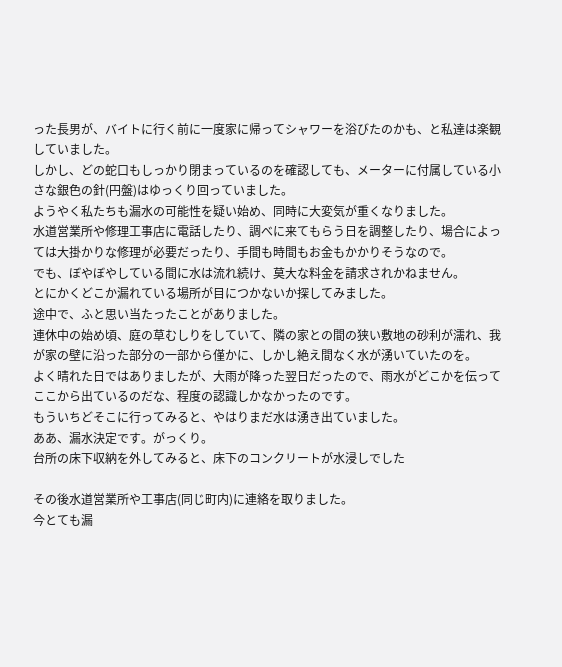った長男が、バイトに行く前に一度家に帰ってシャワーを浴びたのかも、と私達は楽観していました。
しかし、どの蛇口もしっかり閉まっているのを確認しても、メーターに付属している小さな銀色の針(円盤)はゆっくり回っていました。
ようやく私たちも漏水の可能性を疑い始め、同時に大変気が重くなりました。
水道営業所や修理工事店に電話したり、調べに来てもらう日を調整したり、場合によっては大掛かりな修理が必要だったり、手間も時間もお金もかかりそうなので。
でも、ぼやぼやしている間に水は流れ続け、莫大な料金を請求されかねません。
とにかくどこか漏れている場所が目につかないか探してみました。
途中で、ふと思い当たったことがありました。
連休中の始め頃、庭の草むしりをしていて、隣の家との間の狭い敷地の砂利が濡れ、我が家の壁に沿った部分の一部から僅かに、しかし絶え間なく水が湧いていたのを。
よく晴れた日ではありましたが、大雨が降った翌日だったので、雨水がどこかを伝ってここから出ているのだな、程度の認識しかなかったのです。
もういちどそこに行ってみると、やはりまだ水は湧き出ていました。
ああ、漏水決定です。がっくり。
台所の床下収納を外してみると、床下のコンクリートが水浸しでした

その後水道営業所や工事店(同じ町内)に連絡を取りました。
今とても漏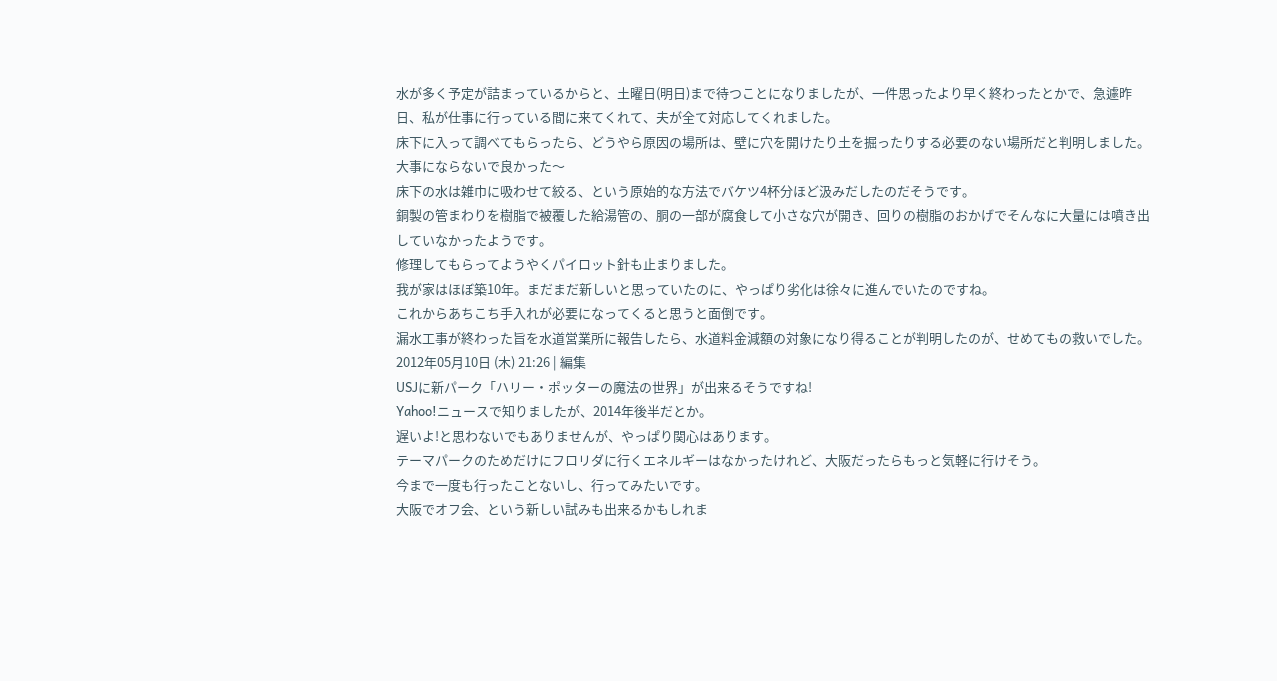水が多く予定が詰まっているからと、土曜日(明日)まで待つことになりましたが、一件思ったより早く終わったとかで、急遽昨日、私が仕事に行っている間に来てくれて、夫が全て対応してくれました。
床下に入って調べてもらったら、どうやら原因の場所は、壁に穴を開けたり土を掘ったりする必要のない場所だと判明しました。大事にならないで良かった〜
床下の水は雑巾に吸わせて絞る、という原始的な方法でバケツ4杯分ほど汲みだしたのだそうです。
銅製の管まわりを樹脂で被覆した給湯管の、胴の一部が腐食して小さな穴が開き、回りの樹脂のおかげでそんなに大量には噴き出していなかったようです。
修理してもらってようやくパイロット針も止まりました。
我が家はほぼ築10年。まだまだ新しいと思っていたのに、やっぱり劣化は徐々に進んでいたのですね。
これからあちこち手入れが必要になってくると思うと面倒です。
漏水工事が終わった旨を水道営業所に報告したら、水道料金減額の対象になり得ることが判明したのが、せめてもの救いでした。
2012年05月10日 (木) 21:26 | 編集
USJに新パーク「ハリー・ポッターの魔法の世界」が出来るそうですね!
Yahoo!ニュースで知りましたが、2014年後半だとか。
遅いよ!と思わないでもありませんが、やっぱり関心はあります。
テーマパークのためだけにフロリダに行くエネルギーはなかったけれど、大阪だったらもっと気軽に行けそう。
今まで一度も行ったことないし、行ってみたいです。
大阪でオフ会、という新しい試みも出来るかもしれま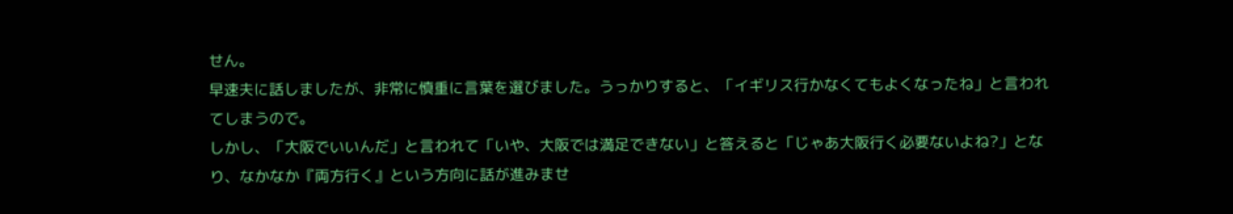せん。
早速夫に話しましたが、非常に慎重に言葉を選びました。うっかりすると、「イギリス行かなくてもよくなったね」と言われてしまうので。
しかし、「大阪でいいんだ」と言われて「いや、大阪では満足できない」と答えると「じゃあ大阪行く必要ないよね?」となり、なかなか『両方行く』という方向に話が進みませ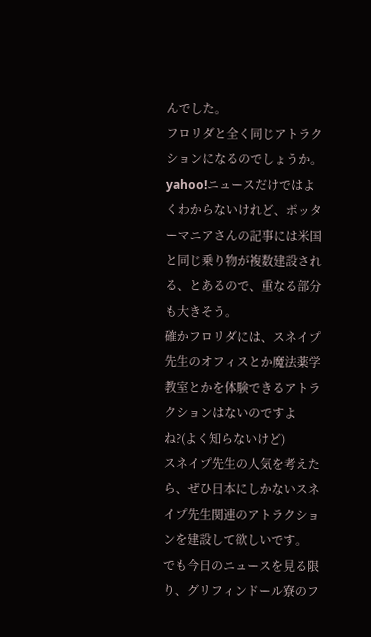んでした。
フロリダと全く同じアトラクションになるのでしょうか。
yahoo!ニュースだけではよくわからないけれど、ポッターマニアさんの記事には米国と同じ乗り物が複数建設される、とあるので、重なる部分も大きそう。
確かフロリダには、スネイプ先生のオフィスとか魔法薬学教室とかを体験できるアトラクションはないのですよね?(よく知らないけど)
スネイプ先生の人気を考えたら、ぜひ日本にしかないスネイプ先生関連のアトラクションを建設して欲しいです。
でも今日のニュースを見る限り、グリフィンドール寮のフ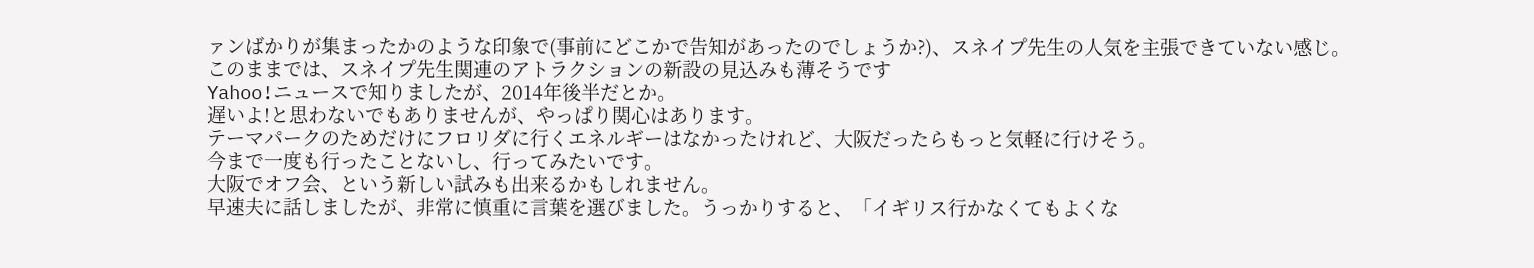ァンばかりが集まったかのような印象で(事前にどこかで告知があったのでしょうか?)、スネイプ先生の人気を主張できていない感じ。
このままでは、スネイプ先生関連のアトラクションの新設の見込みも薄そうです
Yahoo!ニュースで知りましたが、2014年後半だとか。
遅いよ!と思わないでもありませんが、やっぱり関心はあります。
テーマパークのためだけにフロリダに行くエネルギーはなかったけれど、大阪だったらもっと気軽に行けそう。
今まで一度も行ったことないし、行ってみたいです。
大阪でオフ会、という新しい試みも出来るかもしれません。
早速夫に話しましたが、非常に慎重に言葉を選びました。うっかりすると、「イギリス行かなくてもよくな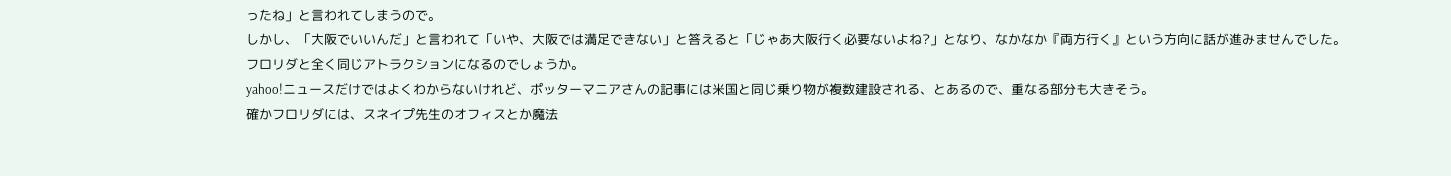ったね」と言われてしまうので。
しかし、「大阪でいいんだ」と言われて「いや、大阪では満足できない」と答えると「じゃあ大阪行く必要ないよね?」となり、なかなか『両方行く』という方向に話が進みませんでした。
フロリダと全く同じアトラクションになるのでしょうか。
yahoo!ニュースだけではよくわからないけれど、ポッターマニアさんの記事には米国と同じ乗り物が複数建設される、とあるので、重なる部分も大きそう。
確かフロリダには、スネイプ先生のオフィスとか魔法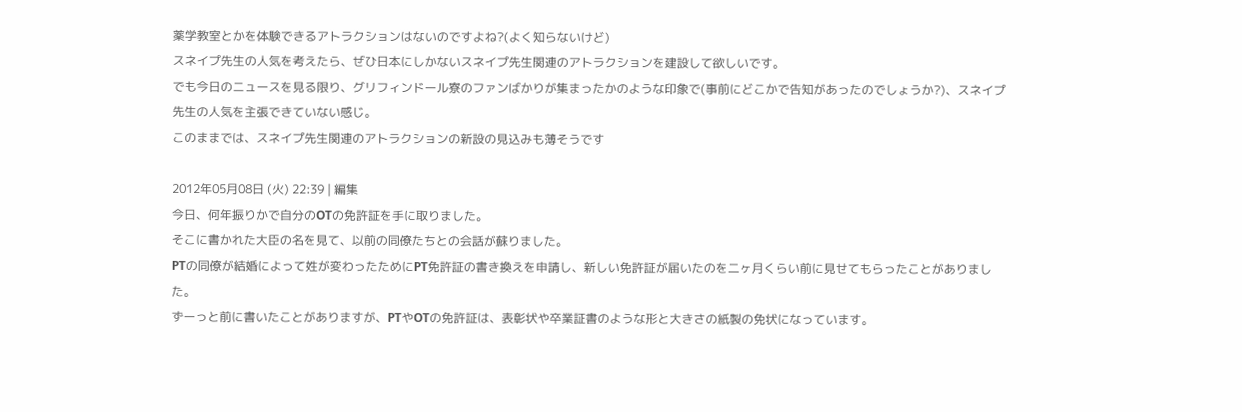薬学教室とかを体験できるアトラクションはないのですよね?(よく知らないけど)
スネイプ先生の人気を考えたら、ぜひ日本にしかないスネイプ先生関連のアトラクションを建設して欲しいです。
でも今日のニュースを見る限り、グリフィンドール寮のファンばかりが集まったかのような印象で(事前にどこかで告知があったのでしょうか?)、スネイプ先生の人気を主張できていない感じ。
このままでは、スネイプ先生関連のアトラクションの新設の見込みも薄そうです

2012年05月08日 (火) 22:39 | 編集
今日、何年振りかで自分のOTの免許証を手に取りました。
そこに書かれた大臣の名を見て、以前の同僚たちとの会話が蘇りました。
PTの同僚が結婚によって姓が変わったためにPT免許証の書き換えを申請し、新しい免許証が届いたのを二ヶ月くらい前に見せてもらったことがありました。
ずーっと前に書いたことがありますが、PTやOTの免許証は、表彰状や卒業証書のような形と大きさの紙製の免状になっています。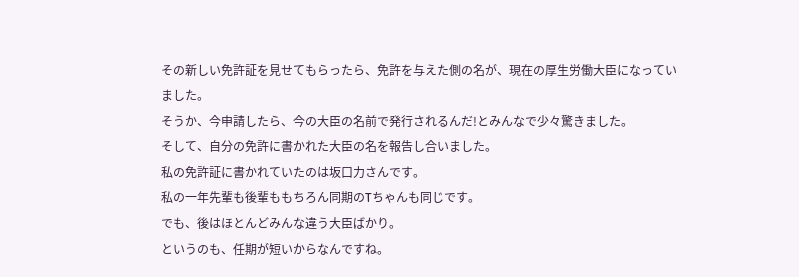その新しい免許証を見せてもらったら、免許を与えた側の名が、現在の厚生労働大臣になっていました。
そうか、今申請したら、今の大臣の名前で発行されるんだ!とみんなで少々驚きました。
そして、自分の免許に書かれた大臣の名を報告し合いました。
私の免許証に書かれていたのは坂口力さんです。
私の一年先輩も後輩ももちろん同期のTちゃんも同じです。
でも、後はほとんどみんな違う大臣ばかり。
というのも、任期が短いからなんですね。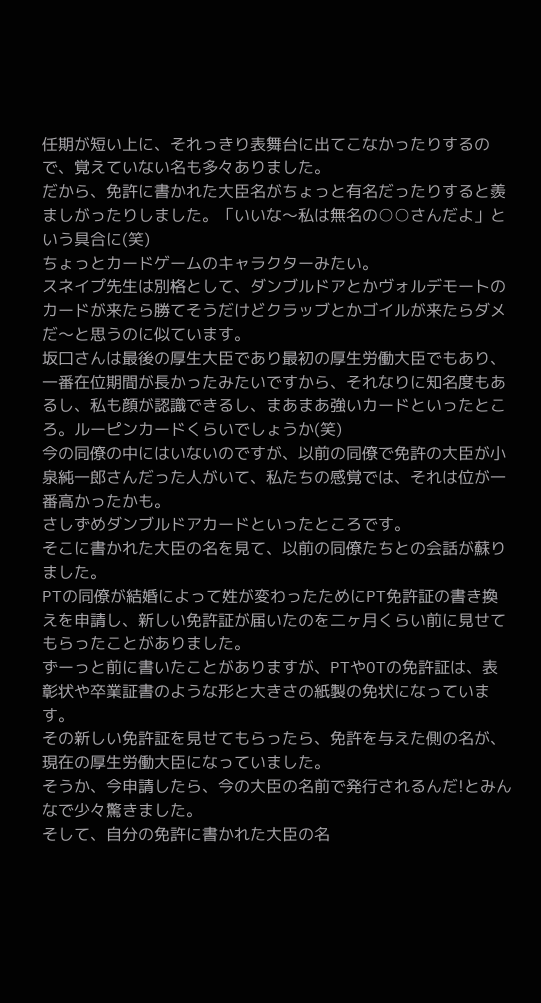任期が短い上に、それっきり表舞台に出てこなかったりするので、覚えていない名も多々ありました。
だから、免許に書かれた大臣名がちょっと有名だったりすると羨ましがったりしました。「いいな〜私は無名の○○さんだよ」という具合に(笑)
ちょっとカードゲームのキャラクターみたい。
スネイプ先生は別格として、ダンブルドアとかヴォルデモートのカードが来たら勝てそうだけどクラッブとかゴイルが来たらダメだ〜と思うのに似ています。
坂口さんは最後の厚生大臣であり最初の厚生労働大臣でもあり、一番在位期間が長かったみたいですから、それなりに知名度もあるし、私も顔が認識できるし、まあまあ強いカードといったところ。ルーピンカードくらいでしょうか(笑)
今の同僚の中にはいないのですが、以前の同僚で免許の大臣が小泉純一郎さんだった人がいて、私たちの感覚では、それは位が一番高かったかも。
さしずめダンブルドアカードといったところです。
そこに書かれた大臣の名を見て、以前の同僚たちとの会話が蘇りました。
PTの同僚が結婚によって姓が変わったためにPT免許証の書き換えを申請し、新しい免許証が届いたのを二ヶ月くらい前に見せてもらったことがありました。
ずーっと前に書いたことがありますが、PTやOTの免許証は、表彰状や卒業証書のような形と大きさの紙製の免状になっています。
その新しい免許証を見せてもらったら、免許を与えた側の名が、現在の厚生労働大臣になっていました。
そうか、今申請したら、今の大臣の名前で発行されるんだ!とみんなで少々驚きました。
そして、自分の免許に書かれた大臣の名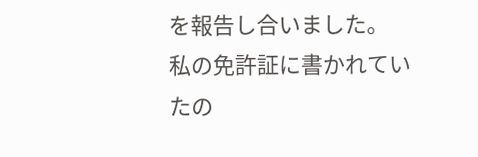を報告し合いました。
私の免許証に書かれていたの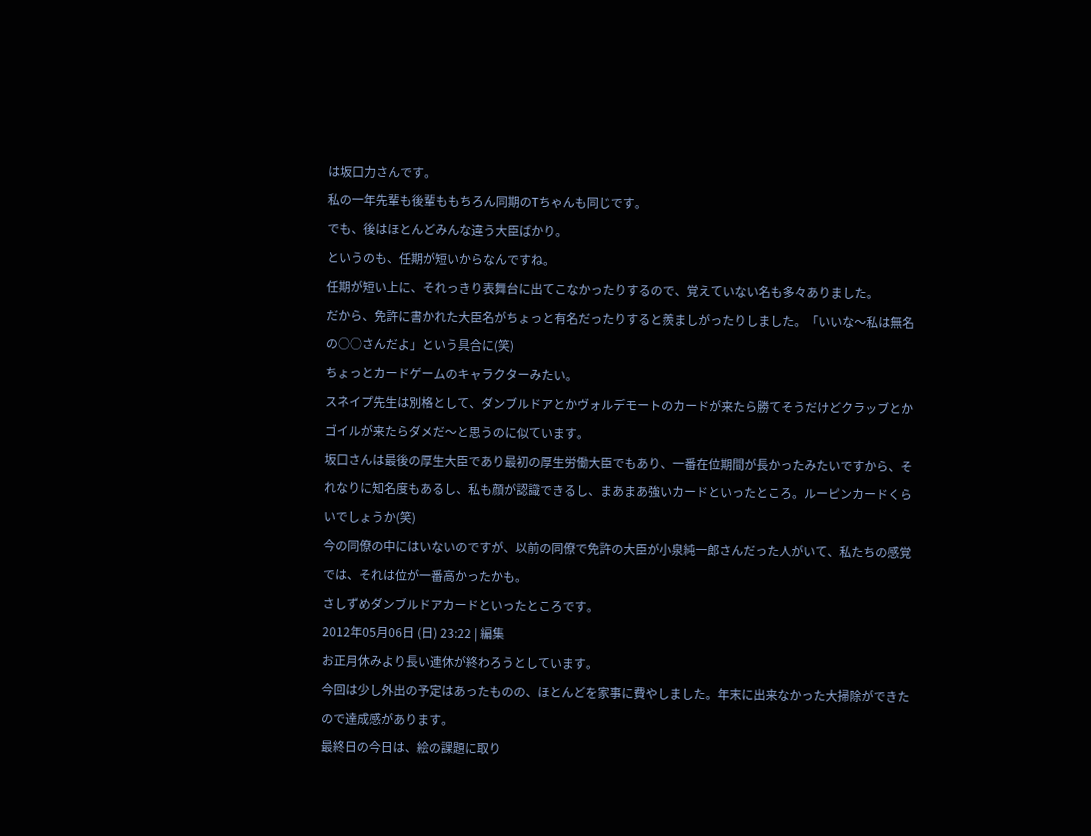は坂口力さんです。
私の一年先輩も後輩ももちろん同期のTちゃんも同じです。
でも、後はほとんどみんな違う大臣ばかり。
というのも、任期が短いからなんですね。
任期が短い上に、それっきり表舞台に出てこなかったりするので、覚えていない名も多々ありました。
だから、免許に書かれた大臣名がちょっと有名だったりすると羨ましがったりしました。「いいな〜私は無名の○○さんだよ」という具合に(笑)
ちょっとカードゲームのキャラクターみたい。
スネイプ先生は別格として、ダンブルドアとかヴォルデモートのカードが来たら勝てそうだけどクラッブとかゴイルが来たらダメだ〜と思うのに似ています。
坂口さんは最後の厚生大臣であり最初の厚生労働大臣でもあり、一番在位期間が長かったみたいですから、それなりに知名度もあるし、私も顔が認識できるし、まあまあ強いカードといったところ。ルーピンカードくらいでしょうか(笑)
今の同僚の中にはいないのですが、以前の同僚で免許の大臣が小泉純一郎さんだった人がいて、私たちの感覚では、それは位が一番高かったかも。
さしずめダンブルドアカードといったところです。
2012年05月06日 (日) 23:22 | 編集
お正月休みより長い連休が終わろうとしています。
今回は少し外出の予定はあったものの、ほとんどを家事に費やしました。年末に出来なかった大掃除ができたので達成感があります。
最終日の今日は、絵の課題に取り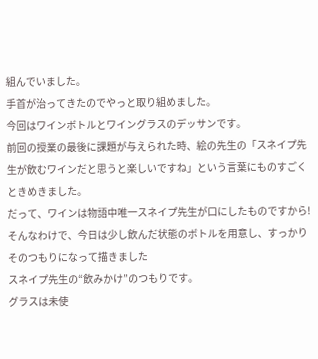組んでいました。
手首が治ってきたのでやっと取り組めました。
今回はワインボトルとワイングラスのデッサンです。
前回の授業の最後に課題が与えられた時、絵の先生の「スネイプ先生が飲むワインだと思うと楽しいですね」という言葉にものすごくときめきました。
だって、ワインは物語中唯一スネイプ先生が口にしたものですから!
そんなわけで、今日は少し飲んだ状態のボトルを用意し、すっかりそのつもりになって描きました
スネイプ先生の“飲みかけ”のつもりです。
グラスは未使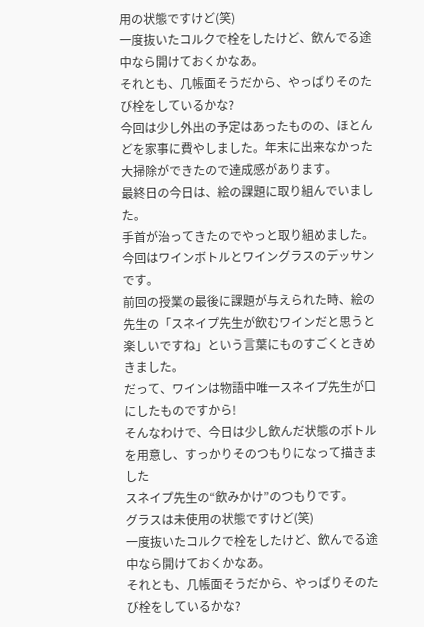用の状態ですけど(笑)
一度抜いたコルクで栓をしたけど、飲んでる途中なら開けておくかなあ。
それとも、几帳面そうだから、やっぱりそのたび栓をしているかな?
今回は少し外出の予定はあったものの、ほとんどを家事に費やしました。年末に出来なかった大掃除ができたので達成感があります。
最終日の今日は、絵の課題に取り組んでいました。
手首が治ってきたのでやっと取り組めました。
今回はワインボトルとワイングラスのデッサンです。
前回の授業の最後に課題が与えられた時、絵の先生の「スネイプ先生が飲むワインだと思うと楽しいですね」という言葉にものすごくときめきました。
だって、ワインは物語中唯一スネイプ先生が口にしたものですから!
そんなわけで、今日は少し飲んだ状態のボトルを用意し、すっかりそのつもりになって描きました
スネイプ先生の“飲みかけ”のつもりです。
グラスは未使用の状態ですけど(笑)
一度抜いたコルクで栓をしたけど、飲んでる途中なら開けておくかなあ。
それとも、几帳面そうだから、やっぱりそのたび栓をしているかな?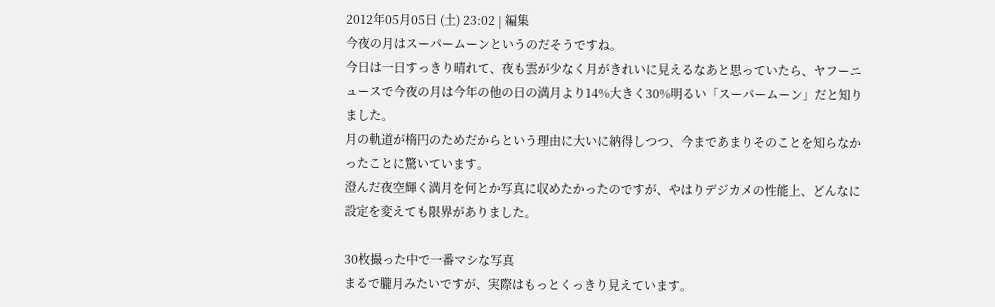2012年05月05日 (土) 23:02 | 編集
今夜の月はスーパームーンというのだそうですね。
今日は一日すっきり晴れて、夜も雲が少なく月がきれいに見えるなあと思っていたら、ヤフーニュースで今夜の月は今年の他の日の満月より14%大きく30%明るい「スーパームーン」だと知りました。
月の軌道が楕円のためだからという理由に大いに納得しつつ、今まであまりそのことを知らなかったことに驚いています。
澄んだ夜空輝く満月を何とか写真に収めたかったのですが、やはりデジカメの性能上、どんなに設定を変えても限界がありました。

30枚撮った中で一番マシな写真
まるで朧月みたいですが、実際はもっとくっきり見えています。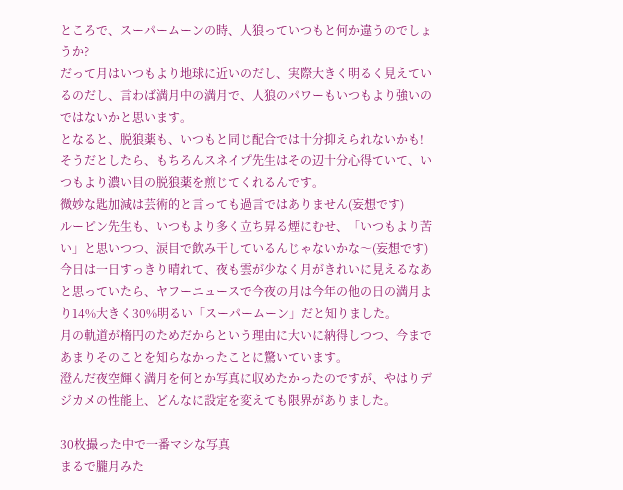ところで、スーパームーンの時、人狼っていつもと何か違うのでしょうか?
だって月はいつもより地球に近いのだし、実際大きく明るく見えているのだし、言わば満月中の満月で、人狼のパワーもいつもより強いのではないかと思います。
となると、脱狼薬も、いつもと同じ配合では十分抑えられないかも!
そうだとしたら、もちろんスネイプ先生はその辺十分心得ていて、いつもより濃い目の脱狼薬を煎じてくれるんです。
微妙な匙加減は芸術的と言っても過言ではありません(妄想です)
ルーピン先生も、いつもより多く立ち昇る煙にむせ、「いつもより苦い」と思いつつ、涙目で飲み干しているんじゃないかな〜(妄想です)
今日は一日すっきり晴れて、夜も雲が少なく月がきれいに見えるなあと思っていたら、ヤフーニュースで今夜の月は今年の他の日の満月より14%大きく30%明るい「スーパームーン」だと知りました。
月の軌道が楕円のためだからという理由に大いに納得しつつ、今まであまりそのことを知らなかったことに驚いています。
澄んだ夜空輝く満月を何とか写真に収めたかったのですが、やはりデジカメの性能上、どんなに設定を変えても限界がありました。

30枚撮った中で一番マシな写真
まるで朧月みた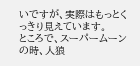いですが、実際はもっとくっきり見えています。
ところで、スーパームーンの時、人狼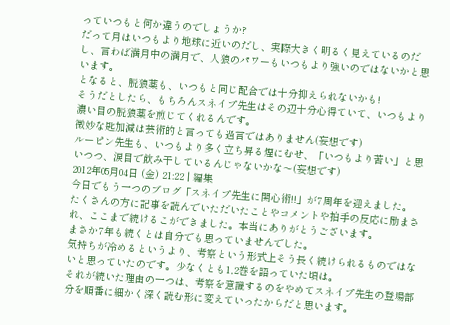っていつもと何か違うのでしょうか?
だって月はいつもより地球に近いのだし、実際大きく明るく見えているのだし、言わば満月中の満月で、人狼のパワーもいつもより強いのではないかと思います。
となると、脱狼薬も、いつもと同じ配合では十分抑えられないかも!
そうだとしたら、もちろんスネイプ先生はその辺十分心得ていて、いつもより濃い目の脱狼薬を煎じてくれるんです。
微妙な匙加減は芸術的と言っても過言ではありません(妄想です)
ルーピン先生も、いつもより多く立ち昇る煙にむせ、「いつもより苦い」と思いつつ、涙目で飲み干しているんじゃないかな〜(妄想です)
2012年05月04日 (金) 21:22 | 編集
今日でもう一つのブログ「スネイプ先生に開心術!!」が7周年を迎えました。
たくさんの方に記事を読んでいただいたことやコメントや拍手の反応に励まされ、ここまで続けるこができました。本当にありがとうございます。
まさか7年も続くとは自分でも思っていませんでした。
気持ちが冷めるというより、考察という形式上そう長く続けられるものではないと思っていたのです。少なくとも1,2巻を語っていた頃は。
それが続いた理由の一つは、考察を意識するのをやめてスネイプ先生の登場部分を順番に細かく深く読む形に変えていったからだと思います。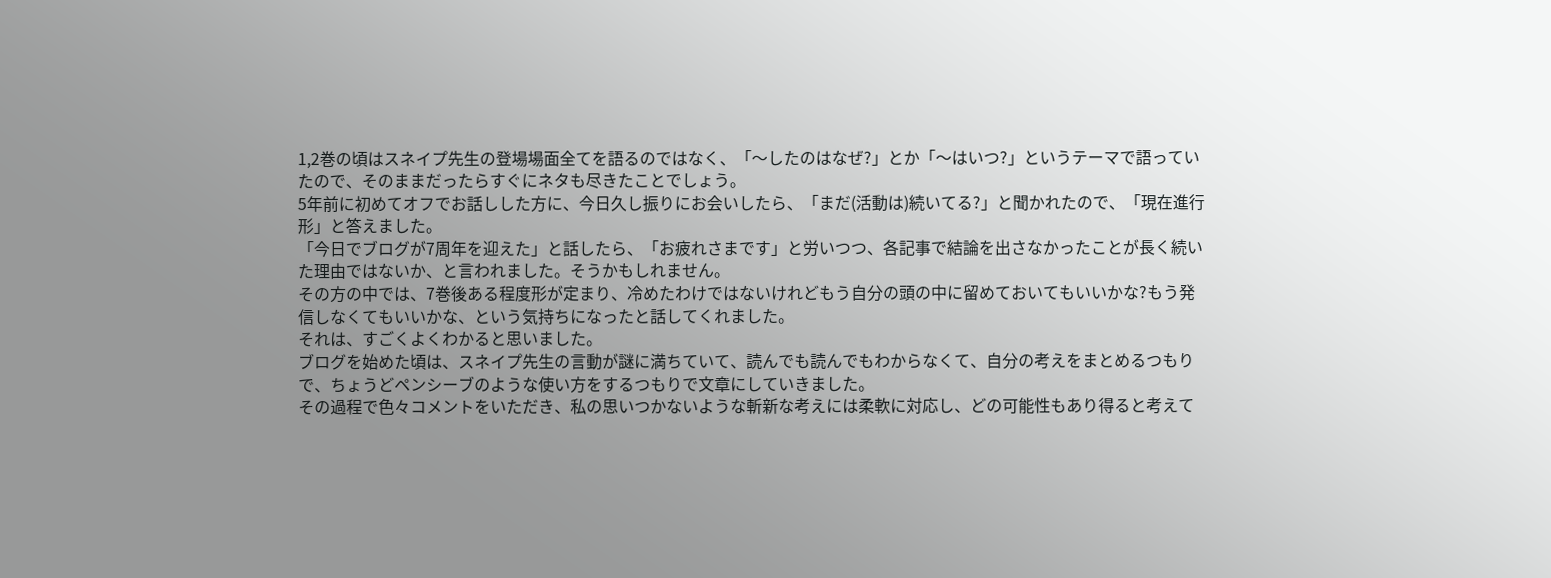1,2巻の頃はスネイプ先生の登場場面全てを語るのではなく、「〜したのはなぜ?」とか「〜はいつ?」というテーマで語っていたので、そのままだったらすぐにネタも尽きたことでしょう。
5年前に初めてオフでお話しした方に、今日久し振りにお会いしたら、「まだ(活動は)続いてる?」と聞かれたので、「現在進行形」と答えました。
「今日でブログが7周年を迎えた」と話したら、「お疲れさまです」と労いつつ、各記事で結論を出さなかったことが長く続いた理由ではないか、と言われました。そうかもしれません。
その方の中では、7巻後ある程度形が定まり、冷めたわけではないけれどもう自分の頭の中に留めておいてもいいかな?もう発信しなくてもいいかな、という気持ちになったと話してくれました。
それは、すごくよくわかると思いました。
ブログを始めた頃は、スネイプ先生の言動が謎に満ちていて、読んでも読んでもわからなくて、自分の考えをまとめるつもりで、ちょうどペンシーブのような使い方をするつもりで文章にしていきました。
その過程で色々コメントをいただき、私の思いつかないような斬新な考えには柔軟に対応し、どの可能性もあり得ると考えて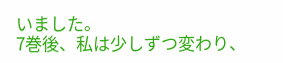いました。
7巻後、私は少しずつ変わり、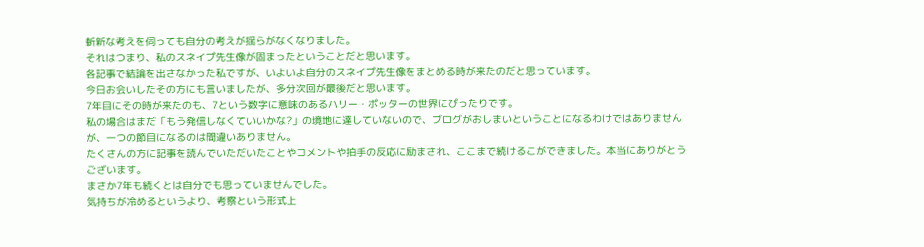斬新な考えを伺っても自分の考えが揺らがなくなりました。
それはつまり、私のスネイプ先生像が固まったということだと思います。
各記事で結論を出さなかった私ですが、いよいよ自分のスネイプ先生像をまとめる時が来たのだと思っています。
今日お会いしたその方にも言いましたが、多分次回が最後だと思います。
7年目にその時が来たのも、7という数字に意味のあるハリー・ポッターの世界にぴったりです。
私の場合はまだ「もう発信しなくていいかな?」の境地に達していないので、ブログがおしまいということになるわけではありませんが、一つの節目になるのは間違いありません。
たくさんの方に記事を読んでいただいたことやコメントや拍手の反応に励まされ、ここまで続けるこができました。本当にありがとうございます。
まさか7年も続くとは自分でも思っていませんでした。
気持ちが冷めるというより、考察という形式上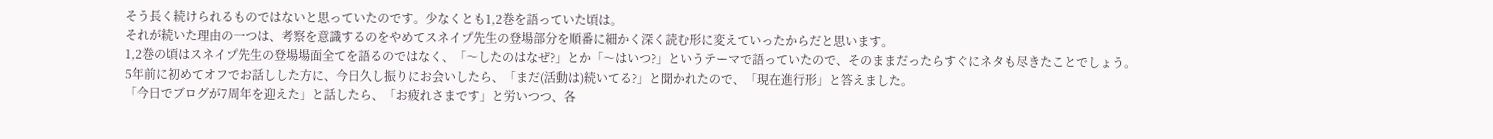そう長く続けられるものではないと思っていたのです。少なくとも1,2巻を語っていた頃は。
それが続いた理由の一つは、考察を意識するのをやめてスネイプ先生の登場部分を順番に細かく深く読む形に変えていったからだと思います。
1,2巻の頃はスネイプ先生の登場場面全てを語るのではなく、「〜したのはなぜ?」とか「〜はいつ?」というテーマで語っていたので、そのままだったらすぐにネタも尽きたことでしょう。
5年前に初めてオフでお話しした方に、今日久し振りにお会いしたら、「まだ(活動は)続いてる?」と聞かれたので、「現在進行形」と答えました。
「今日でブログが7周年を迎えた」と話したら、「お疲れさまです」と労いつつ、各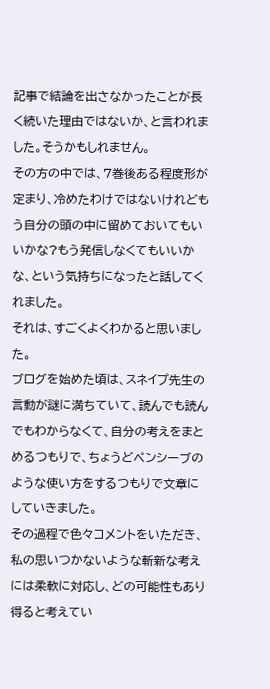記事で結論を出さなかったことが長く続いた理由ではないか、と言われました。そうかもしれません。
その方の中では、7巻後ある程度形が定まり、冷めたわけではないけれどもう自分の頭の中に留めておいてもいいかな?もう発信しなくてもいいかな、という気持ちになったと話してくれました。
それは、すごくよくわかると思いました。
ブログを始めた頃は、スネイプ先生の言動が謎に満ちていて、読んでも読んでもわからなくて、自分の考えをまとめるつもりで、ちょうどペンシーブのような使い方をするつもりで文章にしていきました。
その過程で色々コメントをいただき、私の思いつかないような斬新な考えには柔軟に対応し、どの可能性もあり得ると考えてい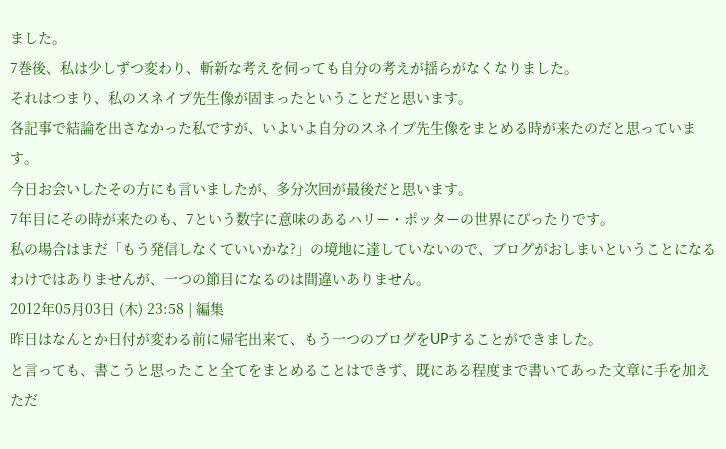ました。
7巻後、私は少しずつ変わり、斬新な考えを伺っても自分の考えが揺らがなくなりました。
それはつまり、私のスネイプ先生像が固まったということだと思います。
各記事で結論を出さなかった私ですが、いよいよ自分のスネイプ先生像をまとめる時が来たのだと思っています。
今日お会いしたその方にも言いましたが、多分次回が最後だと思います。
7年目にその時が来たのも、7という数字に意味のあるハリー・ポッターの世界にぴったりです。
私の場合はまだ「もう発信しなくていいかな?」の境地に達していないので、ブログがおしまいということになるわけではありませんが、一つの節目になるのは間違いありません。
2012年05月03日 (木) 23:58 | 編集
昨日はなんとか日付が変わる前に帰宅出来て、もう一つのブログをUPすることができました。
と言っても、書こうと思ったこと全てをまとめることはできず、既にある程度まで書いてあった文章に手を加えただ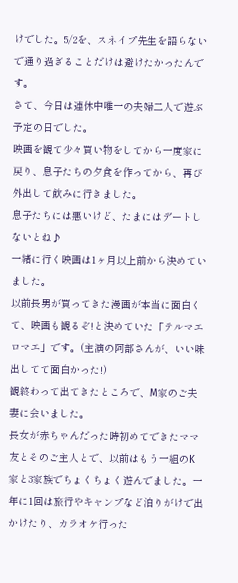けでした。5/2を、スネイプ先生を語らないで通り過ぎることだけは避けたかったんです。
さて、今日は連休中唯一の夫婦二人で遊ぶ予定の日でした。
映画を観て少々買い物をしてから一度家に戻り、息子たちの夕食を作ってから、再び外出して飲みに行きました。
息子たちには悪いけど、たまにはデートしないとね♪
一緒に行く映画は1ヶ月以上前から決めていました。
以前長男が買ってきた漫画が本当に面白くて、映画も観るぞ!と決めていた「テルマエ ロマエ」です。(主演の阿部さんが、いい味出してて面白かった!)
観終わって出てきたところで、M家のご夫妻に会いました。
長女が赤ちゃんだった時初めてできたママ友とそのご主人とで、以前はもう一組のK家と3家族でちょくちょく遊んでました。一年に1回は旅行やキャンプなど泊りがけで出かけたり、カラオケ行った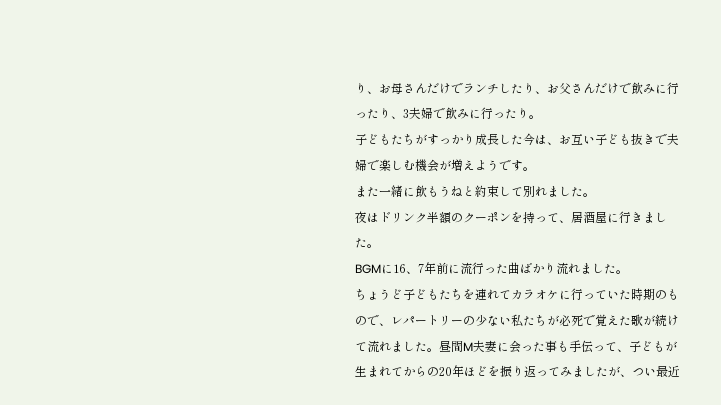り、お母さんだけでランチしたり、お父さんだけで飲みに行ったり、3夫婦で飲みに行ったり。
子どもたちがすっかり成長した今は、お互い子ども抜きで夫婦で楽しむ機会が増えようです。
また一緒に飲もうねと約束して別れました。
夜はドリンク半額のクーポンを持って、居酒屋に行きました。
BGMに16、7年前に流行った曲ばかり流れました。
ちょうど子どもたちを連れてカラオケに行っていた時期のもので、レパートリーの少ない私たちが必死で覚えた歌が続けて流れました。昼間M夫妻に会った事も手伝って、子どもが生まれてからの20年ほどを振り返ってみましたが、つい最近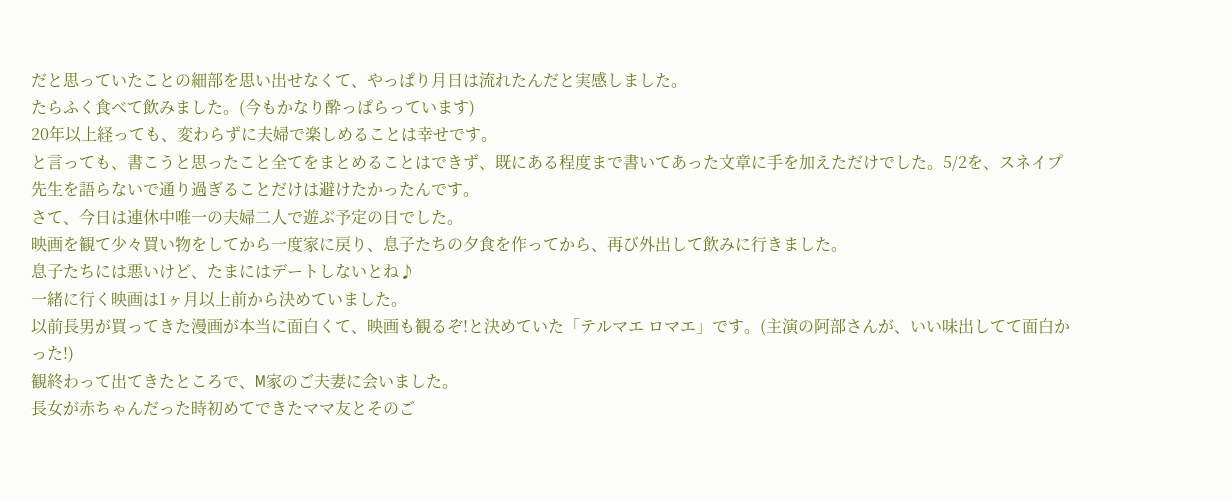だと思っていたことの細部を思い出せなくて、やっぱり月日は流れたんだと実感しました。
たらふく食べて飲みました。(今もかなり酔っぱらっています)
20年以上経っても、変わらずに夫婦で楽しめることは幸せです。
と言っても、書こうと思ったこと全てをまとめることはできず、既にある程度まで書いてあった文章に手を加えただけでした。5/2を、スネイプ先生を語らないで通り過ぎることだけは避けたかったんです。
さて、今日は連休中唯一の夫婦二人で遊ぶ予定の日でした。
映画を観て少々買い物をしてから一度家に戻り、息子たちの夕食を作ってから、再び外出して飲みに行きました。
息子たちには悪いけど、たまにはデートしないとね♪
一緒に行く映画は1ヶ月以上前から決めていました。
以前長男が買ってきた漫画が本当に面白くて、映画も観るぞ!と決めていた「テルマエ ロマエ」です。(主演の阿部さんが、いい味出してて面白かった!)
観終わって出てきたところで、M家のご夫妻に会いました。
長女が赤ちゃんだった時初めてできたママ友とそのご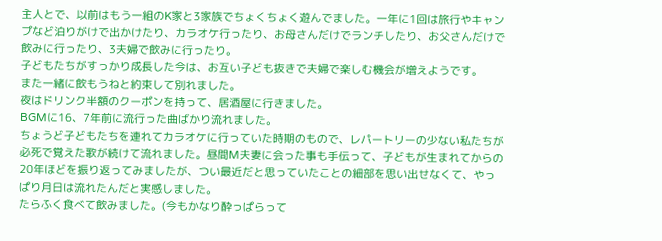主人とで、以前はもう一組のK家と3家族でちょくちょく遊んでました。一年に1回は旅行やキャンプなど泊りがけで出かけたり、カラオケ行ったり、お母さんだけでランチしたり、お父さんだけで飲みに行ったり、3夫婦で飲みに行ったり。
子どもたちがすっかり成長した今は、お互い子ども抜きで夫婦で楽しむ機会が増えようです。
また一緒に飲もうねと約束して別れました。
夜はドリンク半額のクーポンを持って、居酒屋に行きました。
BGMに16、7年前に流行った曲ばかり流れました。
ちょうど子どもたちを連れてカラオケに行っていた時期のもので、レパートリーの少ない私たちが必死で覚えた歌が続けて流れました。昼間M夫妻に会った事も手伝って、子どもが生まれてからの20年ほどを振り返ってみましたが、つい最近だと思っていたことの細部を思い出せなくて、やっぱり月日は流れたんだと実感しました。
たらふく食べて飲みました。(今もかなり酔っぱらって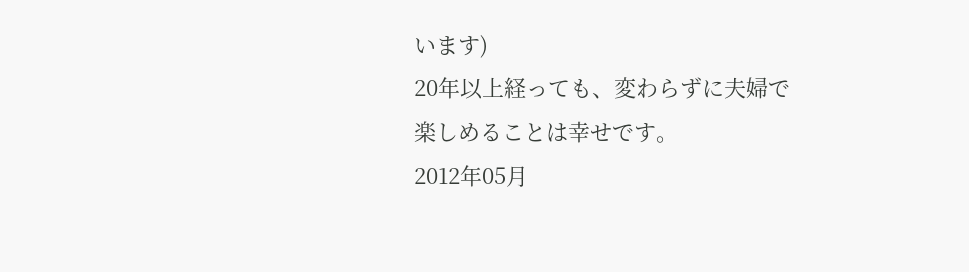います)
20年以上経っても、変わらずに夫婦で楽しめることは幸せです。
2012年05月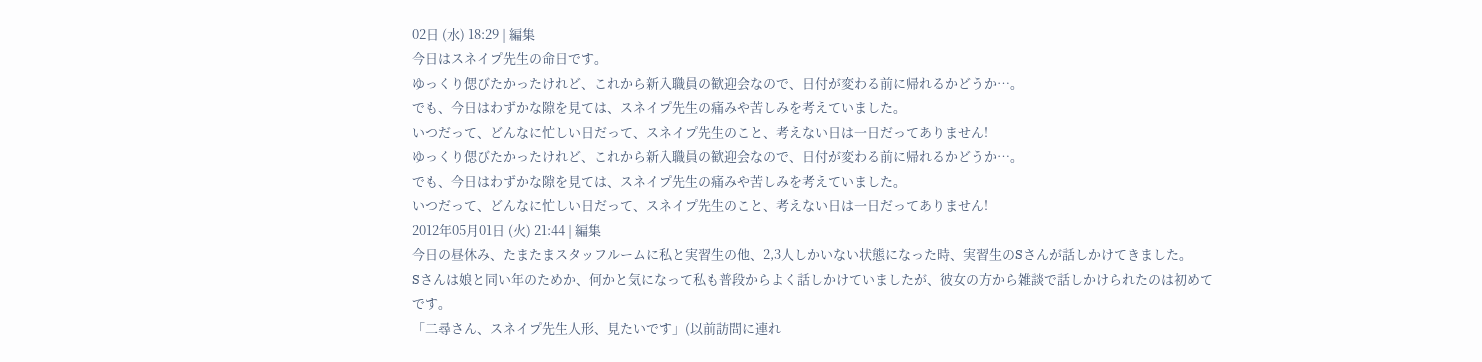02日 (水) 18:29 | 編集
今日はスネイプ先生の命日です。
ゆっくり偲びたかったけれど、これから新入職員の歓迎会なので、日付が変わる前に帰れるかどうか…。
でも、今日はわずかな隙を見ては、スネイプ先生の痛みや苦しみを考えていました。
いつだって、どんなに忙しい日だって、スネイプ先生のこと、考えない日は一日だってありません!
ゆっくり偲びたかったけれど、これから新入職員の歓迎会なので、日付が変わる前に帰れるかどうか…。
でも、今日はわずかな隙を見ては、スネイプ先生の痛みや苦しみを考えていました。
いつだって、どんなに忙しい日だって、スネイプ先生のこと、考えない日は一日だってありません!
2012年05月01日 (火) 21:44 | 編集
今日の昼休み、たまたまスタッフルームに私と実習生の他、2,3人しかいない状態になった時、実習生のSさんが話しかけてきました。
Sさんは娘と同い年のためか、何かと気になって私も普段からよく話しかけていましたが、彼女の方から雑談で話しかけられたのは初めてです。
「二尋さん、スネイプ先生人形、見たいです」(以前訪問に連れ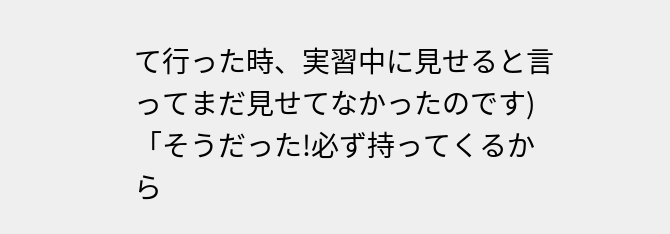て行った時、実習中に見せると言ってまだ見せてなかったのです)
「そうだった!必ず持ってくるから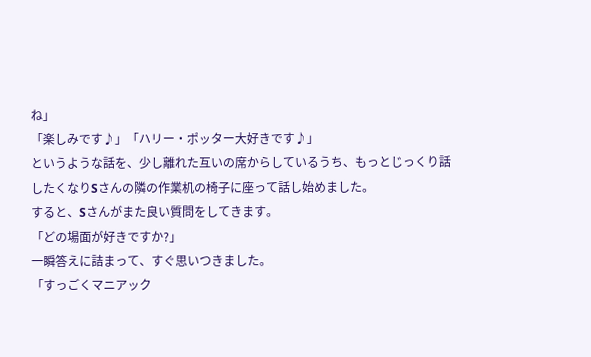ね」
「楽しみです♪」「ハリー・ポッター大好きです♪」
というような話を、少し離れた互いの席からしているうち、もっとじっくり話したくなりSさんの隣の作業机の椅子に座って話し始めました。
すると、Sさんがまた良い質問をしてきます。
「どの場面が好きですか?」
一瞬答えに詰まって、すぐ思いつきました。
「すっごくマニアック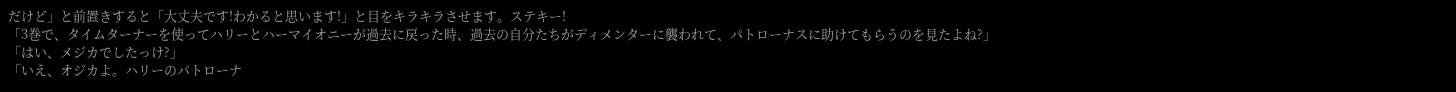だけど」と前置きすると「大丈夫です!わかると思います!」と目をキラキラさせます。ステキー!
「3巻で、タイムターナーを使ってハリーとハーマイオニーが過去に戻った時、過去の自分たちがディメンターに襲われて、パトローナスに助けてもらうのを見たよね?」
「はい、メジカでしたっけ?」
「いえ、オジカよ。ハリーのパトローナ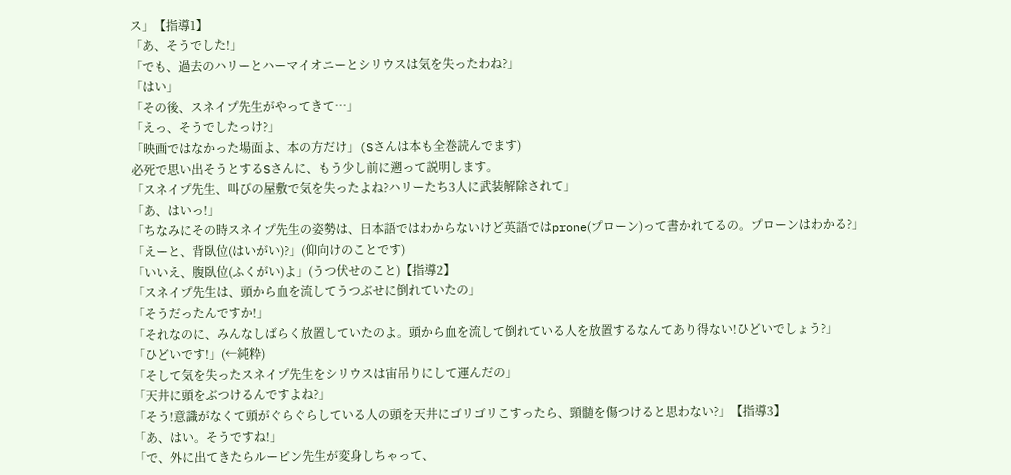ス」【指導1】
「あ、そうでした!」
「でも、過去のハリーとハーマイオニーとシリウスは気を失ったわね?」
「はい」
「その後、スネイプ先生がやってきて…」
「えっ、そうでしたっけ?」
「映画ではなかった場面よ、本の方だけ」(Sさんは本も全巻読んでます)
必死で思い出そうとするSさんに、もう少し前に遡って説明します。
「スネイプ先生、叫びの屋敷で気を失ったよね?ハリーたち3人に武装解除されて」
「あ、はいっ!」
「ちなみにその時スネイプ先生の姿勢は、日本語ではわからないけど英語ではprone(プローン)って書かれてるの。プローンはわかる?」
「えーと、背臥位(はいがい)?」(仰向けのことです)
「いいえ、腹臥位(ふくがい)よ」(うつ伏せのこと)【指導2】
「スネイプ先生は、頭から血を流してうつぶせに倒れていたの」
「そうだったんですか!」
「それなのに、みんなしばらく放置していたのよ。頭から血を流して倒れている人を放置するなんてあり得ない!ひどいでしょう?」
「ひどいです!」(←純粋)
「そして気を失ったスネイプ先生をシリウスは宙吊りにして運んだの」
「天井に頭をぶつけるんですよね?」
「そう!意識がなくて頭がぐらぐらしている人の頭を天井にゴリゴリこすったら、頸髄を傷つけると思わない?」【指導3】
「あ、はい。そうですね!」
「で、外に出てきたらルーピン先生が変身しちゃって、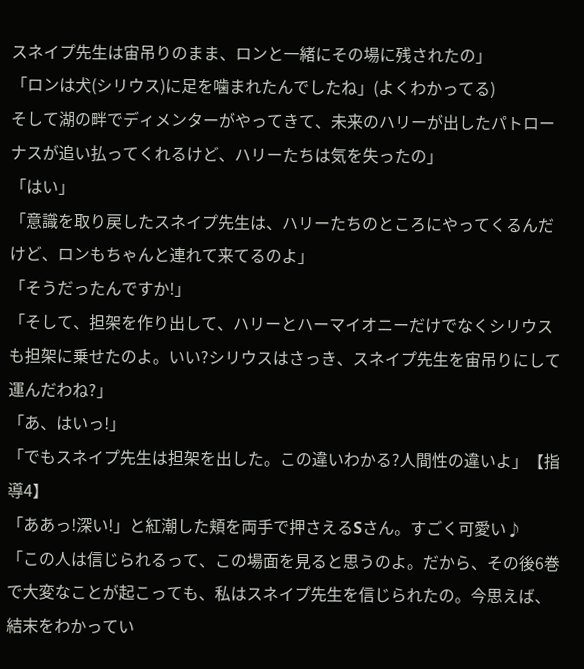スネイプ先生は宙吊りのまま、ロンと一緒にその場に残されたの」
「ロンは犬(シリウス)に足を噛まれたんでしたね」(よくわかってる)
そして湖の畔でディメンターがやってきて、未来のハリーが出したパトローナスが追い払ってくれるけど、ハリーたちは気を失ったの」
「はい」
「意識を取り戻したスネイプ先生は、ハリーたちのところにやってくるんだけど、ロンもちゃんと連れて来てるのよ」
「そうだったんですか!」
「そして、担架を作り出して、ハリーとハーマイオニーだけでなくシリウスも担架に乗せたのよ。いい?シリウスはさっき、スネイプ先生を宙吊りにして運んだわね?」
「あ、はいっ!」
「でもスネイプ先生は担架を出した。この違いわかる?人間性の違いよ」【指導4】
「ああっ!深い!」と紅潮した頬を両手で押さえるSさん。すごく可愛い♪
「この人は信じられるって、この場面を見ると思うのよ。だから、その後6巻で大変なことが起こっても、私はスネイプ先生を信じられたの。今思えば、結末をわかってい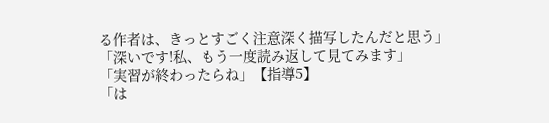る作者は、きっとすごく注意深く描写したんだと思う」
「深いです!私、もう一度読み返して見てみます」
「実習が終わったらね」【指導5】
「は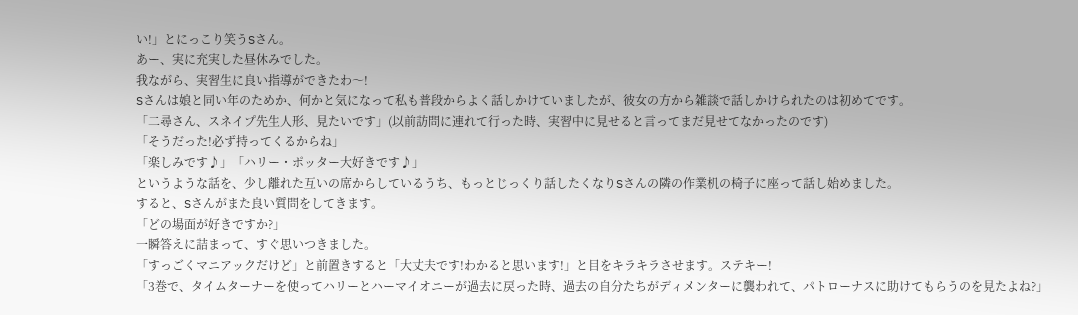い!」とにっこり笑うSさん。
あー、実に充実した昼休みでした。
我ながら、実習生に良い指導ができたわ〜!
Sさんは娘と同い年のためか、何かと気になって私も普段からよく話しかけていましたが、彼女の方から雑談で話しかけられたのは初めてです。
「二尋さん、スネイプ先生人形、見たいです」(以前訪問に連れて行った時、実習中に見せると言ってまだ見せてなかったのです)
「そうだった!必ず持ってくるからね」
「楽しみです♪」「ハリー・ポッター大好きです♪」
というような話を、少し離れた互いの席からしているうち、もっとじっくり話したくなりSさんの隣の作業机の椅子に座って話し始めました。
すると、Sさんがまた良い質問をしてきます。
「どの場面が好きですか?」
一瞬答えに詰まって、すぐ思いつきました。
「すっごくマニアックだけど」と前置きすると「大丈夫です!わかると思います!」と目をキラキラさせます。ステキー!
「3巻で、タイムターナーを使ってハリーとハーマイオニーが過去に戻った時、過去の自分たちがディメンターに襲われて、パトローナスに助けてもらうのを見たよね?」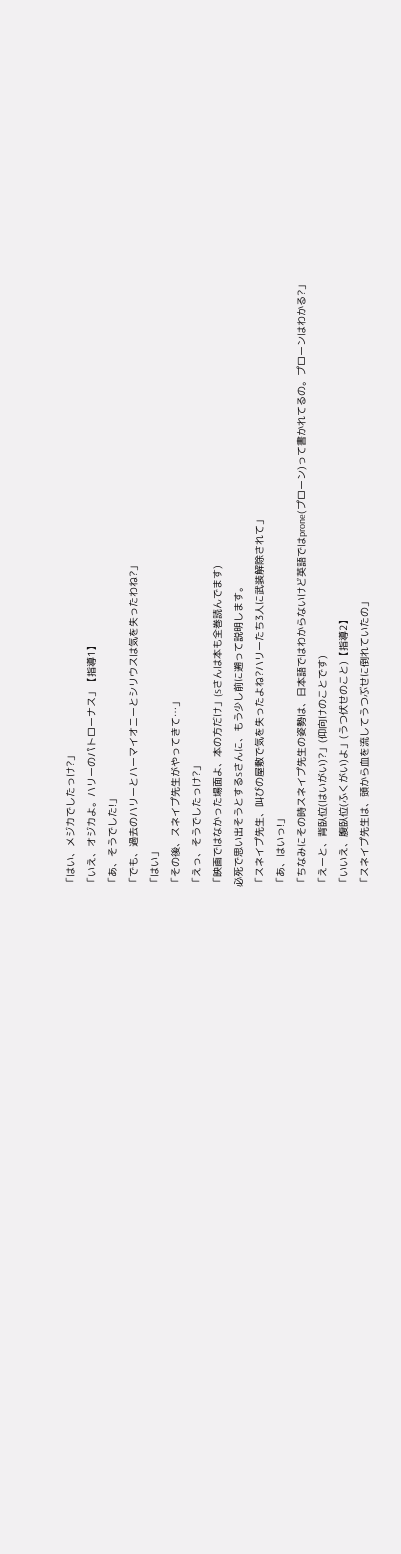「はい、メジカでしたっけ?」
「いえ、オジカよ。ハリーのパトローナス」【指導1】
「あ、そうでした!」
「でも、過去のハリーとハーマイオニーとシリウスは気を失ったわね?」
「はい」
「その後、スネイプ先生がやってきて…」
「えっ、そうでしたっけ?」
「映画ではなかった場面よ、本の方だけ」(Sさんは本も全巻読んでます)
必死で思い出そうとするSさんに、もう少し前に遡って説明します。
「スネイプ先生、叫びの屋敷で気を失ったよね?ハリーたち3人に武装解除されて」
「あ、はいっ!」
「ちなみにその時スネイプ先生の姿勢は、日本語ではわからないけど英語ではprone(プローン)って書かれてるの。プローンはわかる?」
「えーと、背臥位(はいがい)?」(仰向けのことです)
「いいえ、腹臥位(ふくがい)よ」(うつ伏せのこと)【指導2】
「スネイプ先生は、頭から血を流してうつぶせに倒れていたの」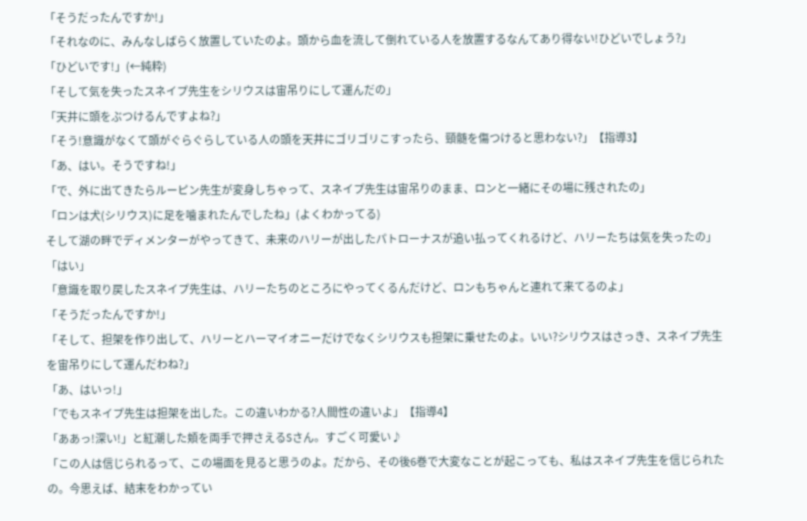「そうだったんですか!」
「それなのに、みんなしばらく放置していたのよ。頭から血を流して倒れている人を放置するなんてあり得ない!ひどいでしょう?」
「ひどいです!」(←純粋)
「そして気を失ったスネイプ先生をシリウスは宙吊りにして運んだの」
「天井に頭をぶつけるんですよね?」
「そう!意識がなくて頭がぐらぐらしている人の頭を天井にゴリゴリこすったら、頸髄を傷つけると思わない?」【指導3】
「あ、はい。そうですね!」
「で、外に出てきたらルーピン先生が変身しちゃって、スネイプ先生は宙吊りのまま、ロンと一緒にその場に残されたの」
「ロンは犬(シリウス)に足を噛まれたんでしたね」(よくわかってる)
そして湖の畔でディメンターがやってきて、未来のハリーが出したパトローナスが追い払ってくれるけど、ハリーたちは気を失ったの」
「はい」
「意識を取り戻したスネイプ先生は、ハリーたちのところにやってくるんだけど、ロンもちゃんと連れて来てるのよ」
「そうだったんですか!」
「そして、担架を作り出して、ハリーとハーマイオニーだけでなくシリウスも担架に乗せたのよ。いい?シリウスはさっき、スネイプ先生を宙吊りにして運んだわね?」
「あ、はいっ!」
「でもスネイプ先生は担架を出した。この違いわかる?人間性の違いよ」【指導4】
「ああっ!深い!」と紅潮した頬を両手で押さえるSさん。すごく可愛い♪
「この人は信じられるって、この場面を見ると思うのよ。だから、その後6巻で大変なことが起こっても、私はスネイプ先生を信じられたの。今思えば、結末をわかってい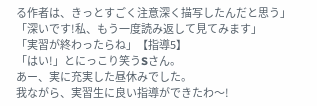る作者は、きっとすごく注意深く描写したんだと思う」
「深いです!私、もう一度読み返して見てみます」
「実習が終わったらね」【指導5】
「はい!」とにっこり笑うSさん。
あー、実に充実した昼休みでした。
我ながら、実習生に良い指導ができたわ〜!